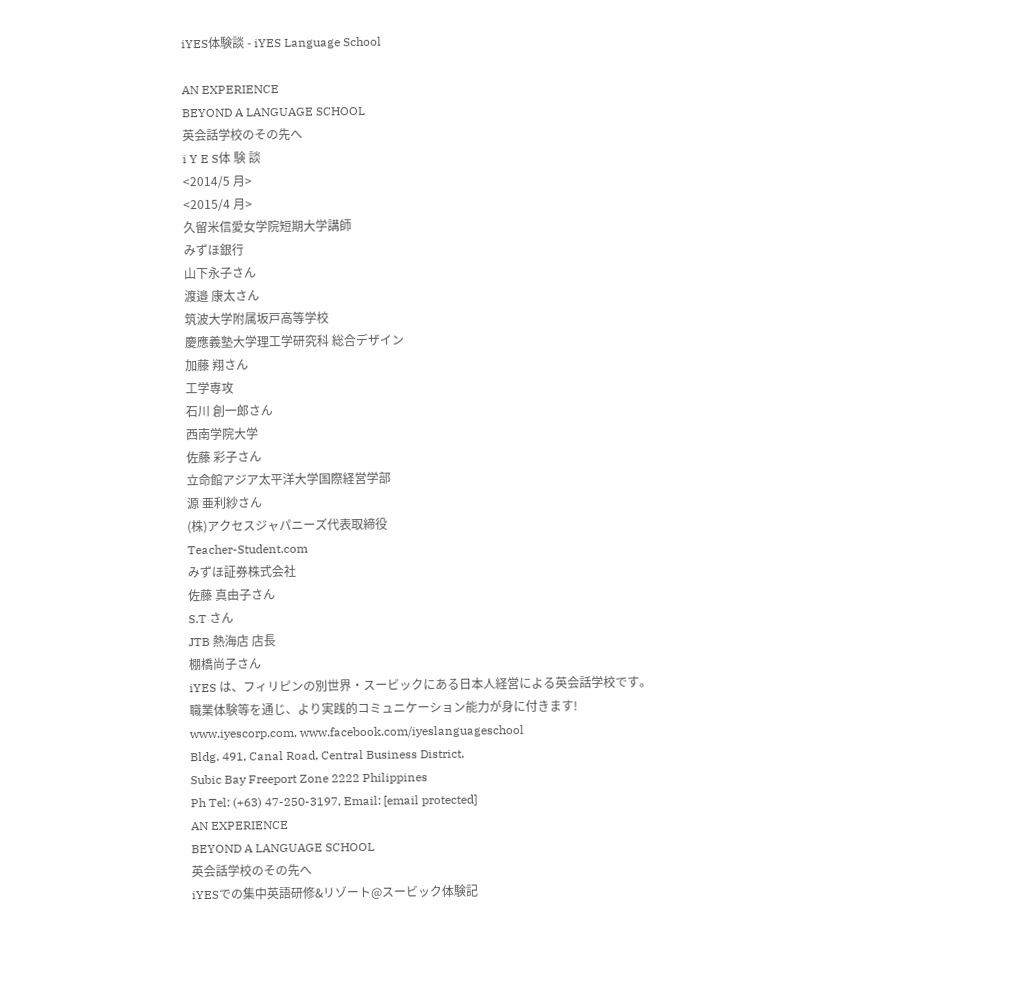iYES体験談 - iYES Language School

AN EXPERIENCE
BEYOND A LANGUAGE SCHOOL
英会話学校のその先へ
i Y E S体 験 談
<2014/5 月>
<2015/4 月>
久留米信愛女学院短期大学講師
みずほ銀行
山下永子さん
渡邉 康太さん
筑波大学附属坂戸高等学校
慶應義塾大学理工学研究科 総合デザイン
加藤 翔さん
工学専攻
石川 創一郎さん
西南学院大学
佐藤 彩子さん
立命館アジア太平洋大学国際経営学部
源 亜利紗さん
(株)アクセスジャパニーズ代表取締役
Teacher-Student.com
みずほ証券株式会社
佐藤 真由子さん
S.T さん
JTB 熱海店 店長
棚橋尚子さん
iYES は、フィリピンの別世界・スービックにある日本人経営による英会話学校です。
職業体験等を通じ、より実践的コミュニケーション能力が身に付きます!
www.iyescorp.com, www.facebook.com/iyeslanguageschool
Bldg. 491, Canal Road, Central Business District,
Subic Bay Freeport Zone 2222 Philippines
Ph Tel: (+63) 47-250-3197, Email: [email protected]
AN EXPERIENCE
BEYOND A LANGUAGE SCHOOL
英会話学校のその先へ
iYESでの集中英語研修&リゾート@スービック体験記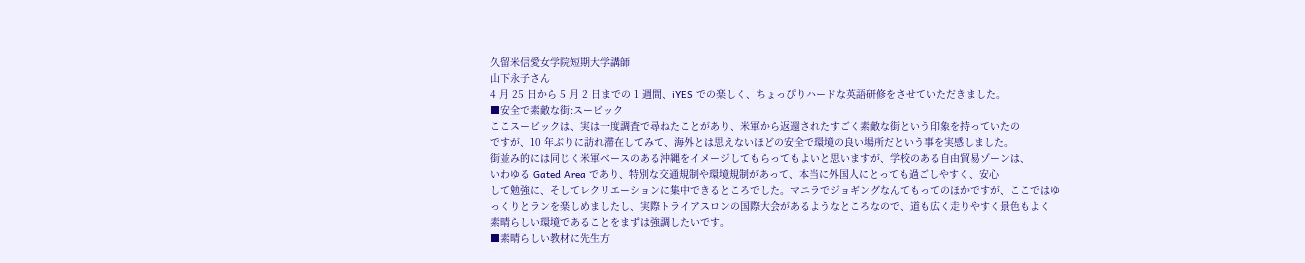久留米信愛女学院短期大学講師
山下永子さん
4 月 25 日から 5 月 2 日までの 1 週間、iYES での楽しく、ちょっぴりハードな英語研修をさせていただきました。
■安全で素敵な街:スービック
ここスービックは、実は一度調査で尋ねたことがあり、米軍から返還されたすごく素敵な街という印象を持っていたの
ですが、10 年ぶりに訪れ滞在してみて、海外とは思えないほどの安全で環境の良い場所だという事を実感しました。
街並み的には同じく米軍ベースのある沖縄をイメージしてもらってもよいと思いますが、学校のある自由貿易ゾーンは、
いわゆる Gated Area であり、特別な交通規制や環境規制があって、本当に外国人にとっても過ごしやすく、安心
して勉強に、そしてレクリエーションに集中できるところでした。マニラでジョギングなんてもってのほかですが、ここではゆ
っくりとランを楽しめましたし、実際トライアスロンの国際大会があるようなところなので、道も広く走りやすく景色もよく
素晴らしい環境であることをまずは強調したいです。
■素晴らしい教材に先生方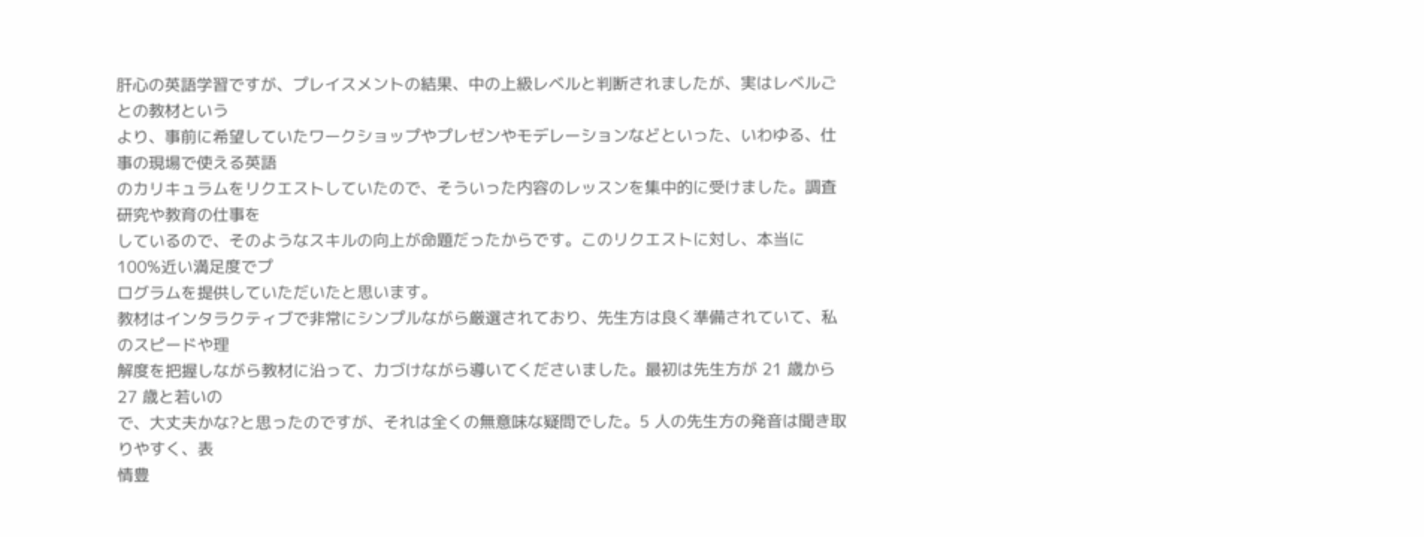肝心の英語学習ですが、プレイスメントの結果、中の上級レベルと判断されましたが、実はレベルごとの教材という
より、事前に希望していたワークショップやプレゼンやモデレーションなどといった、いわゆる、仕事の現場で使える英語
のカリキュラムをリクエストしていたので、そういった内容のレッスンを集中的に受けました。調査研究や教育の仕事を
しているので、そのようなスキルの向上が命題だったからです。このリクエストに対し、本当に 100%近い満足度でプ
ログラムを提供していただいたと思います。
教材はインタラクティブで非常にシンプルながら厳選されており、先生方は良く準備されていて、私のスピードや理
解度を把握しながら教材に沿って、力づけながら導いてくださいました。最初は先生方が 21 歳から 27 歳と若いの
で、大丈夫かな?と思ったのですが、それは全くの無意味な疑問でした。5 人の先生方の発音は聞き取りやすく、表
情豊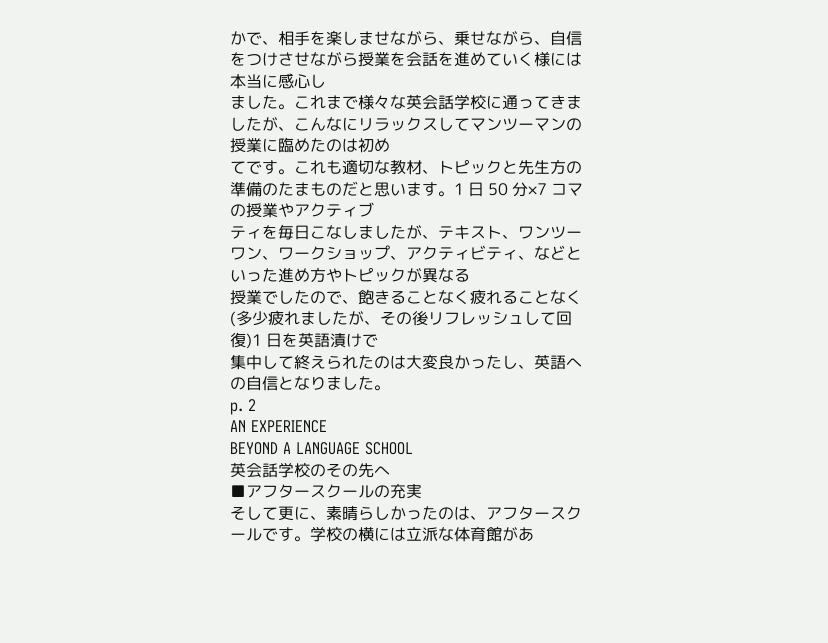かで、相手を楽しませながら、乗せながら、自信をつけさせながら授業を会話を進めていく様には本当に感心し
ました。これまで様々な英会話学校に通ってきましたが、こんなにリラックスしてマンツーマンの授業に臨めたのは初め
てです。これも適切な教材、トピックと先生方の準備のたまものだと思います。1 日 50 分×7 コマの授業やアクティブ
ティを毎日こなしましたが、テキスト、ワンツーワン、ワークショップ、アクティビティ、などといった進め方やトピックが異なる
授業でしたので、飽きることなく疲れることなく(多少疲れましたが、その後リフレッシュして回復)1 日を英語漬けで
集中して終えられたのは大変良かったし、英語への自信となりました。
p. 2
AN EXPERIENCE
BEYOND A LANGUAGE SCHOOL
英会話学校のその先へ
■アフタースクールの充実
そして更に、素晴らしかったのは、アフタースクールです。学校の横には立派な体育館があ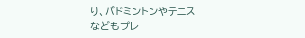り、バドミントンやテニス
などもプレ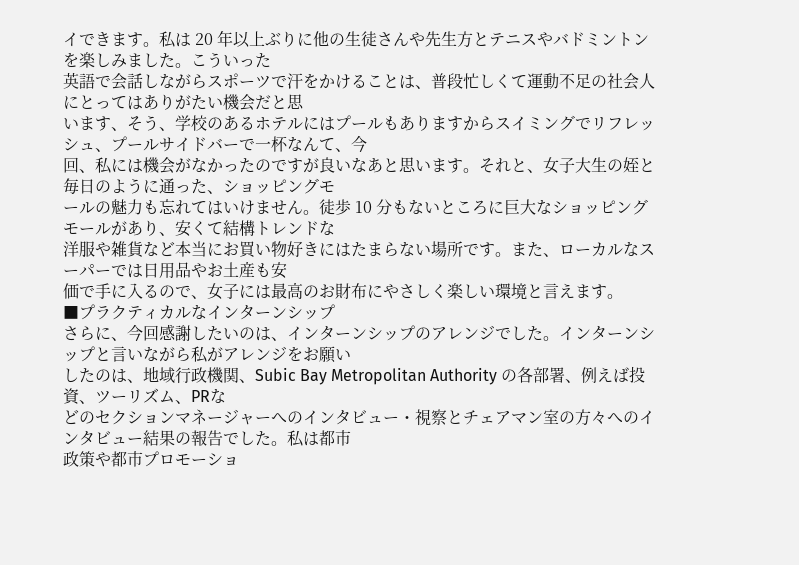イできます。私は 20 年以上ぶりに他の生徒さんや先生方とテニスやバドミントンを楽しみました。こういった
英語で会話しながらスポーツで汗をかけることは、普段忙しくて運動不足の社会人にとってはありがたい機会だと思
います、そう、学校のあるホテルにはプールもありますからスイミングでリフレッシュ、プールサイドバーで一杯なんて、今
回、私には機会がなかったのですが良いなあと思います。それと、女子大生の姪と毎日のように通った、ショッピングモ
ールの魅力も忘れてはいけません。徒歩 10 分もないところに巨大なショッピングモールがあり、安くて結構トレンドな
洋服や雑貨など本当にお買い物好きにはたまらない場所です。また、ローカルなスーパーでは日用品やお土産も安
価で手に入るので、女子には最高のお財布にやさしく楽しい環境と言えます。
■プラクティカルなインターンシップ
さらに、今回感謝したいのは、インターンシップのアレンジでした。インターンシップと言いながら私がアレンジをお願い
したのは、地域行政機関、Subic Bay Metropolitan Authority の各部署、例えば投資、ツーリズム、PRな
どのセクションマネージャーへのインタビュー・視察とチェアマン室の方々へのインタビュー結果の報告でした。私は都市
政策や都市プロモーショ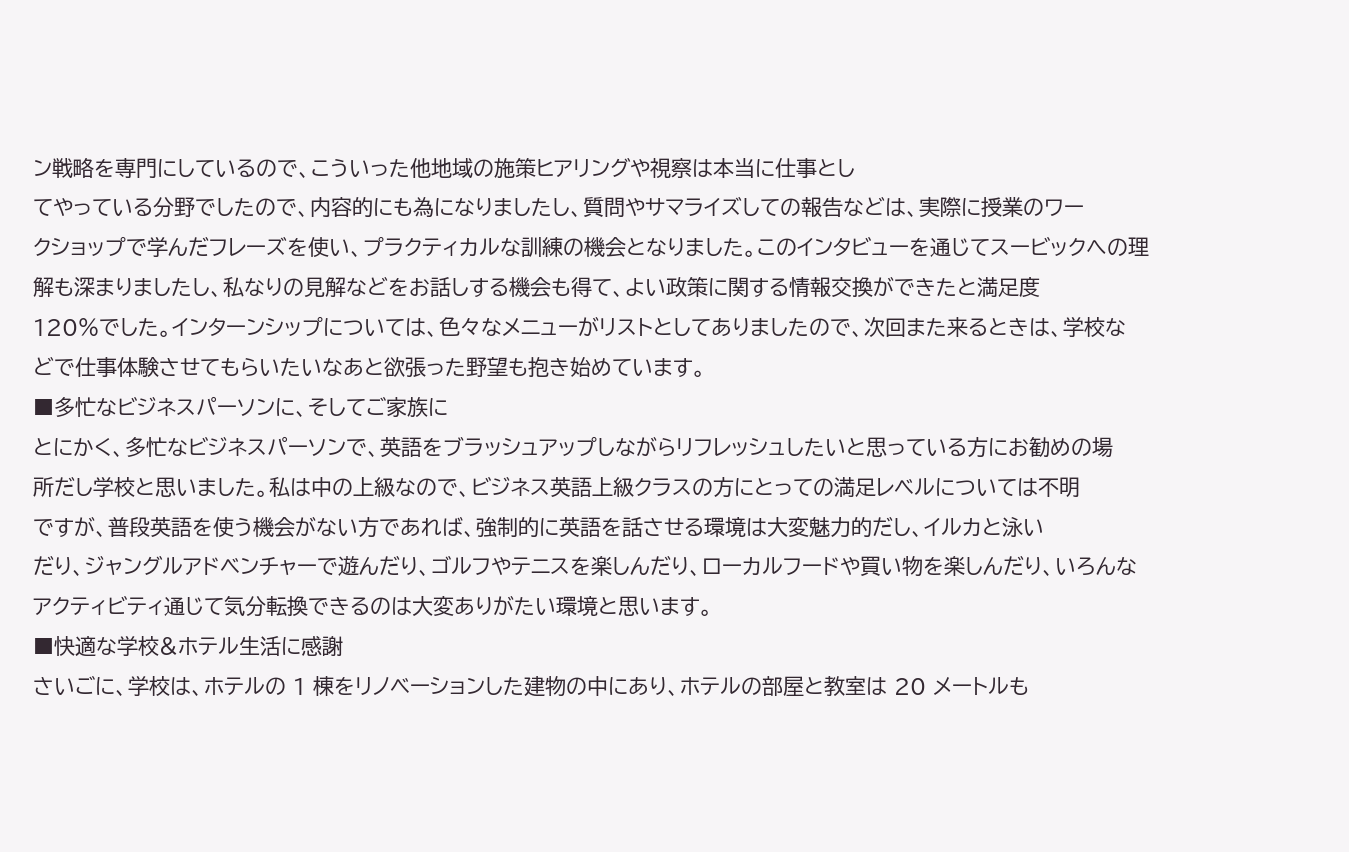ン戦略を専門にしているので、こういった他地域の施策ヒアリングや視察は本当に仕事とし
てやっている分野でしたので、内容的にも為になりましたし、質問やサマライズしての報告などは、実際に授業のワー
クショップで学んだフレーズを使い、プラクティカルな訓練の機会となりました。このインタビューを通じてスービックへの理
解も深まりましたし、私なりの見解などをお話しする機会も得て、よい政策に関する情報交換ができたと満足度
120%でした。インターンシップについては、色々なメニューがリストとしてありましたので、次回また来るときは、学校な
どで仕事体験させてもらいたいなあと欲張った野望も抱き始めています。
■多忙なビジネスパーソンに、そしてご家族に
とにかく、多忙なビジネスパーソンで、英語をブラッシュアップしながらリフレッシュしたいと思っている方にお勧めの場
所だし学校と思いました。私は中の上級なので、ビジネス英語上級クラスの方にとっての満足レベルについては不明
ですが、普段英語を使う機会がない方であれば、強制的に英語を話させる環境は大変魅力的だし、イルカと泳い
だり、ジャングルアドベンチャーで遊んだり、ゴルフやテニスを楽しんだり、ローカルフードや買い物を楽しんだり、いろんな
アクティビティ通じて気分転換できるのは大変ありがたい環境と思います。
■快適な学校&ホテル生活に感謝
さいごに、学校は、ホテルの 1 棟をリノベーションした建物の中にあり、ホテルの部屋と教室は 20 メートルも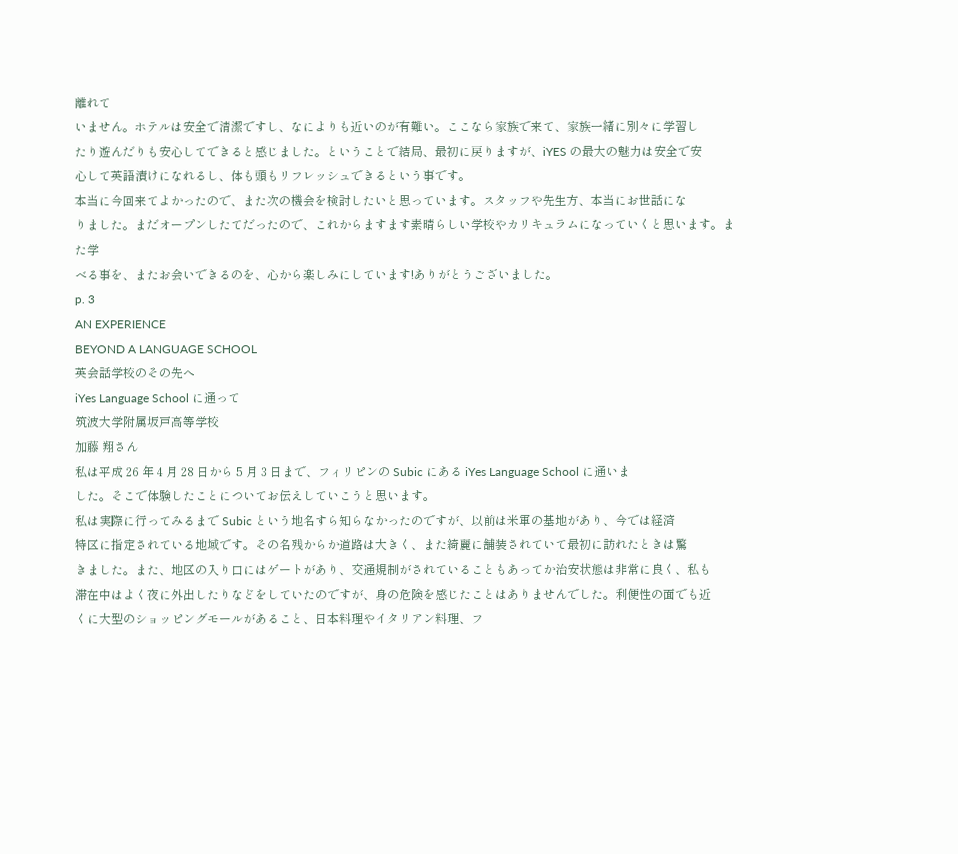離れて
いません。ホテルは安全で清潔ですし、なによりも近いのが有難い。ここなら家族で来て、家族一緒に別々に学習し
たり遊んだりも安心してできると感じました。ということで結局、最初に戻りますが、iYES の最大の魅力は安全で安
心して英語漬けになれるし、体も頭もリフレッシュできるという事です。
本当に今回来てよかったので、また次の機会を検討したいと思っています。スタッフや先生方、本当にお世話にな
りました。まだオープンしたてだったので、これからますます素晴らしい学校やカリキュラムになっていくと思います。また学
べる事を、またお会いできるのを、心から楽しみにしています!ありがとうございました。
p. 3
AN EXPERIENCE
BEYOND A LANGUAGE SCHOOL
英会話学校のその先へ
iYes Language School に通って
筑波大学附属坂戸高等学校
加藤 翔さん
私は平成 26 年 4 月 28 日から 5 月 3 日まで、フィリピンの Subic にある iYes Language School に通いま
した。そこで体験したことについてお伝えしていこうと思います。
私は実際に行ってみるまで Subic という地名すら知らなかったのですが、以前は米軍の基地があり、今では経済
特区に指定されている地域です。その名残からか道路は大きく、また綺麗に舗装されていて最初に訪れたときは驚
きました。また、地区の入り口にはゲートがあり、交通規制がされていることもあってか治安状態は非常に良く、私も
滞在中はよく夜に外出したりなどをしていたのですが、身の危険を感じたことはありませんでした。利便性の面でも近
くに大型のショッピングモールがあること、日本料理やイタリアン料理、フ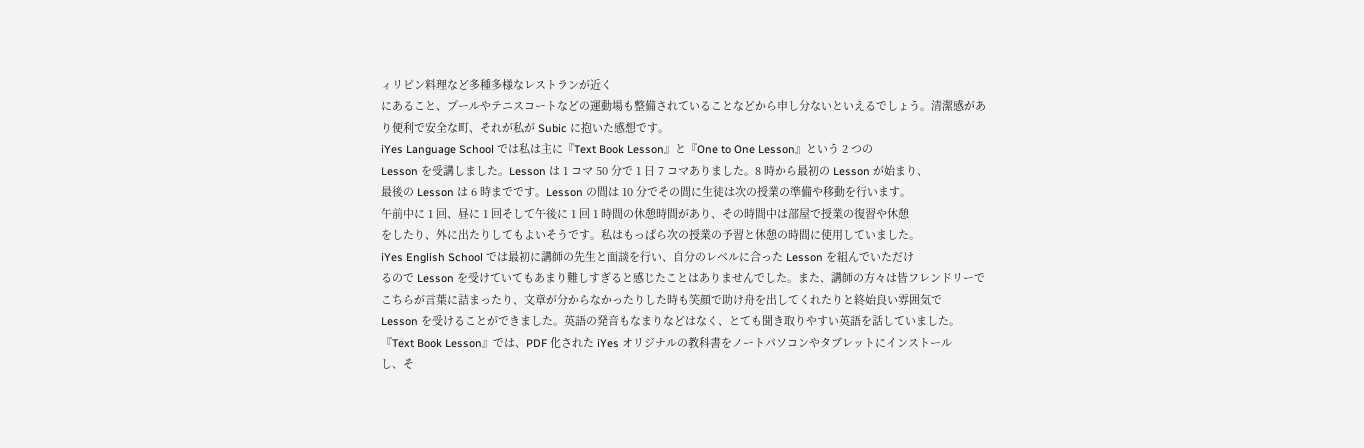ィリピン料理など多種多様なレストランが近く
にあること、プールやテニスコートなどの運動場も整備されていることなどから申し分ないといえるでしょう。清潔感があ
り便利で安全な町、それが私が Subic に抱いた感想です。
iYes Language School では私は主に『Text Book Lesson』と『One to One Lesson』という 2 つの
Lesson を受講しました。Lesson は 1 コマ 50 分で 1 日 7 コマありました。8 時から最初の Lesson が始まり、
最後の Lesson は 6 時までです。Lesson の間は 10 分でその間に生徒は次の授業の準備や移動を行います。
午前中に 1 回、昼に 1 回そして午後に 1 回 1 時間の休憩時間があり、その時間中は部屋で授業の復習や休憩
をしたり、外に出たりしてもよいそうです。私はもっぱら次の授業の予習と休憩の時間に使用していました。
iYes English School では最初に講師の先生と面談を行い、自分のレベルに合った Lesson を組んでいただけ
るので Lesson を受けていてもあまり難しすぎると感じたことはありませんでした。また、講師の方々は皆フレンドリーで
こちらが言葉に詰まったり、文章が分からなかったりした時も笑顔で助け舟を出してくれたりと終始良い雰囲気で
Lesson を受けることができました。英語の発音もなまりなどはなく、とても聞き取りやすい英語を話していました。
『Text Book Lesson』では、PDF 化された iYes オリジナルの教科書をノートパソコンやタブレットにインストール
し、そ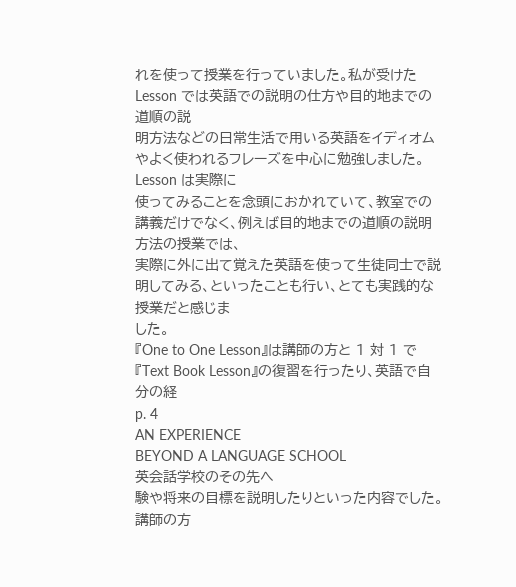れを使って授業を行っていました。私が受けた Lesson では英語での説明の仕方や目的地までの道順の説
明方法などの日常生活で用いる英語をイディオムやよく使われるフレーズを中心に勉強しました。Lesson は実際に
使ってみることを念頭におかれていて、教室での講義だけでなく、例えば目的地までの道順の説明方法の授業では、
実際に外に出て覚えた英語を使って生徒同士で説明してみる、といったことも行い、とても実践的な授業だと感じま
した。
『One to One Lesson』は講師の方と 1 対 1 で『Text Book Lesson』の復習を行ったり、英語で自分の経
p. 4
AN EXPERIENCE
BEYOND A LANGUAGE SCHOOL
英会話学校のその先へ
験や将来の目標を説明したりといった内容でした。講師の方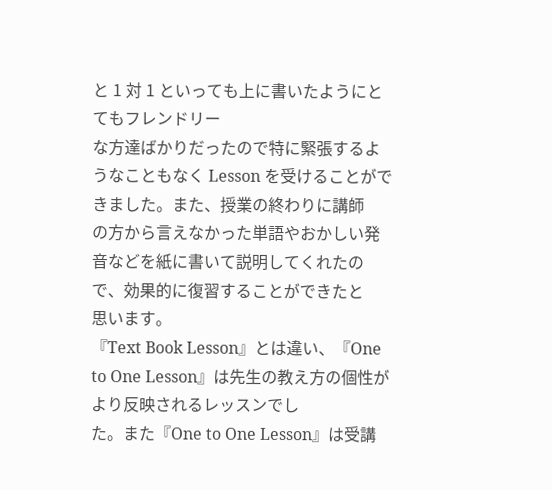と 1 対 1 といっても上に書いたようにとてもフレンドリー
な方達ばかりだったので特に緊張するようなこともなく Lesson を受けることができました。また、授業の終わりに講師
の方から言えなかった単語やおかしい発音などを紙に書いて説明してくれたので、効果的に復習することができたと
思います。
『Text Book Lesson』とは違い、『One to One Lesson』は先生の教え方の個性がより反映されるレッスンでし
た。また『One to One Lesson』は受講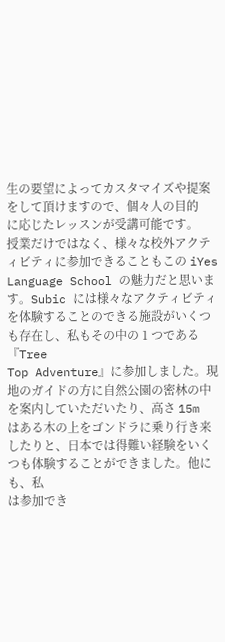生の要望によってカスタマイズや提案をして頂けますので、個々人の目的
に応じたレッスンが受講可能です。
授業だけではなく、様々な校外アクティビティに参加できることもこの iYes Language School の魅力だと思いま
す。Subic には様々なアクティビティを体験することのできる施設がいくつも存在し、私もその中の 1 つである『Tree
Top Adventure』に参加しました。現地のガイドの方に自然公園の密林の中を案内していただいたり、高さ 15m
はある木の上をゴンドラに乗り行き来したりと、日本では得難い経験をいくつも体験することができました。他にも、私
は参加でき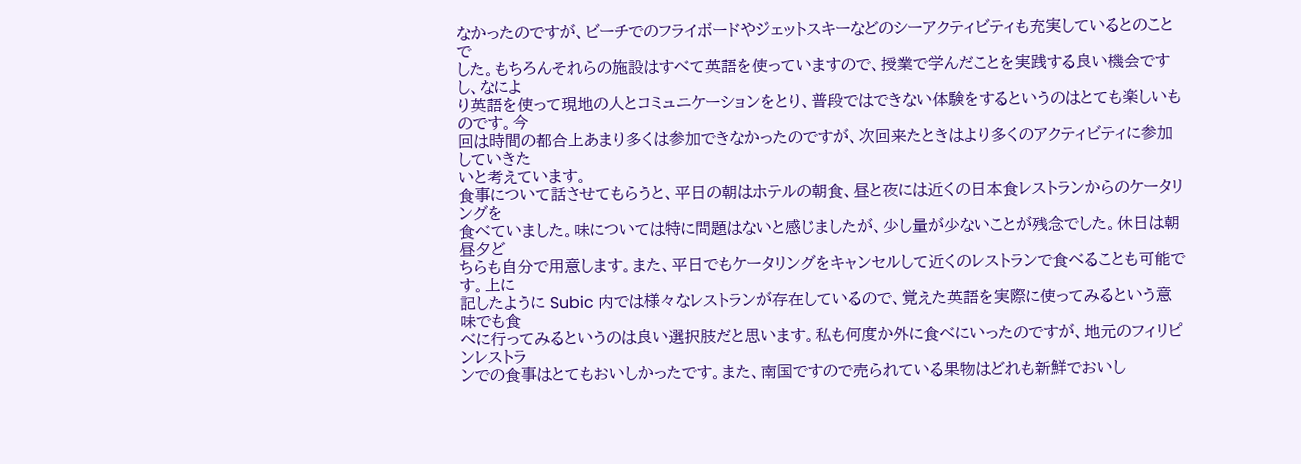なかったのですが、ビーチでのフライボードやジェットスキーなどのシーアクティビティも充実しているとのことで
した。もちろんそれらの施設はすべて英語を使っていますので、授業で学んだことを実践する良い機会ですし、なによ
り英語を使って現地の人とコミュニケーションをとり、普段ではできない体験をするというのはとても楽しいものです。今
回は時間の都合上あまり多くは参加できなかったのですが、次回来たときはより多くのアクティビティに参加していきた
いと考えています。
食事について話させてもらうと、平日の朝はホテルの朝食、昼と夜には近くの日本食レストランからのケータリングを
食べていました。味については特に問題はないと感じましたが、少し量が少ないことが残念でした。休日は朝昼夕ど
ちらも自分で用意します。また、平日でもケータリングをキャンセルして近くのレストランで食べることも可能です。上に
記したように Subic 内では様々なレストランが存在しているので、覚えた英語を実際に使ってみるという意味でも食
べに行ってみるというのは良い選択肢だと思います。私も何度か外に食べにいったのですが、地元のフィリピンレストラ
ンでの食事はとてもおいしかったです。また、南国ですので売られている果物はどれも新鮮でおいし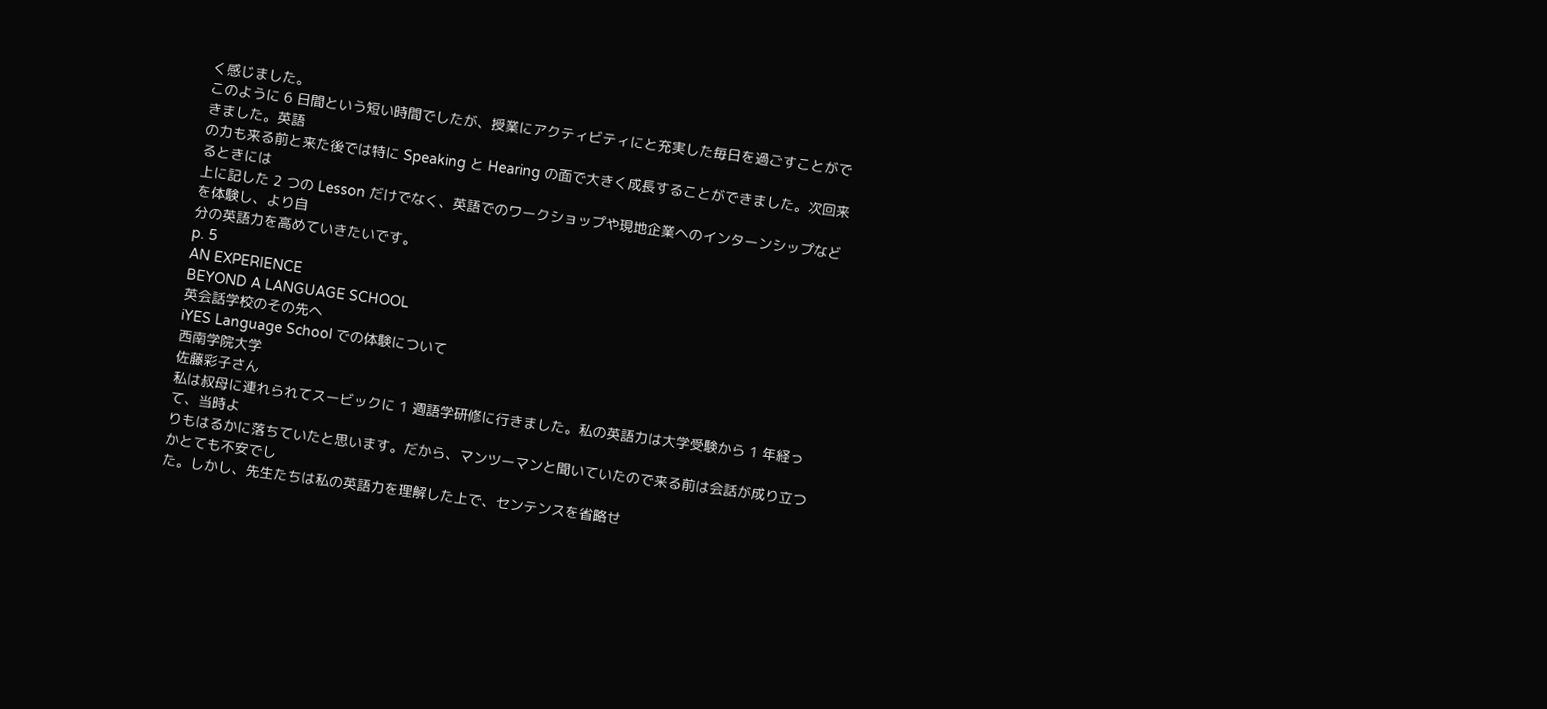く感じました。
このように 6 日間という短い時間でしたが、授業にアクティビティにと充実した毎日を過ごすことができました。英語
の力も来る前と来た後では特に Speaking と Hearing の面で大きく成長することができました。次回来るときには
上に記した 2 つの Lesson だけでなく、英語でのワークショップや現地企業へのインターンシップなどを体験し、より自
分の英語力を高めていきたいです。
p. 5
AN EXPERIENCE
BEYOND A LANGUAGE SCHOOL
英会話学校のその先へ
iYES Language School での体験について
西南学院大学
佐藤彩子さん
私は叔母に連れられてスービックに 1 週語学研修に行きました。私の英語力は大学受験から 1 年経って、当時よ
りもはるかに落ちていたと思います。だから、マンツーマンと聞いていたので来る前は会話が成り立つかとても不安でし
た。しかし、先生たちは私の英語力を理解した上で、センテンスを省略せ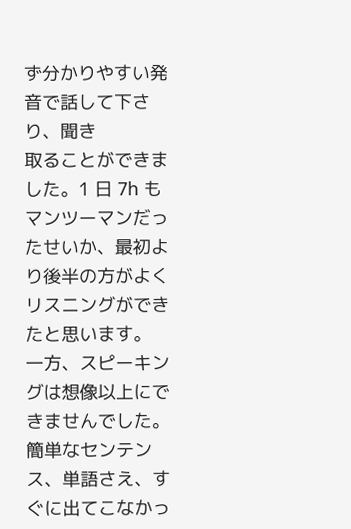ず分かりやすい発音で話して下さり、聞き
取ることができました。1 日 7h もマンツーマンだったせいか、最初より後半の方がよくリスニングができたと思います。
一方、スピーキングは想像以上にできませんでした。簡単なセンテンス、単語さえ、すぐに出てこなかっ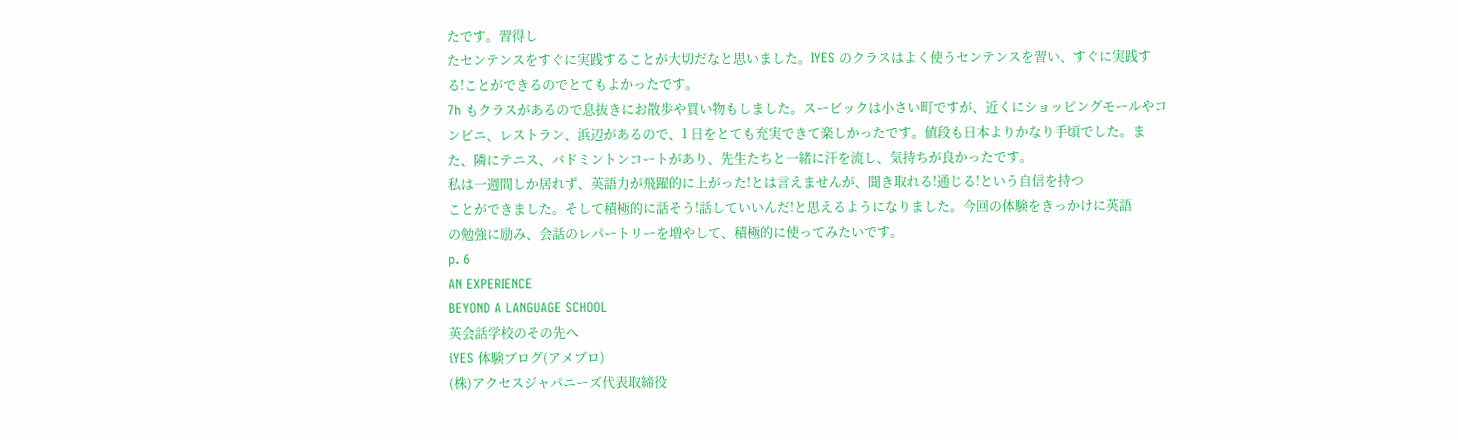たです。習得し
たセンテンスをすぐに実践することが大切だなと思いました。IYES のクラスはよく使うセンテンスを習い、すぐに実践す
る!ことができるのでとてもよかったです。
7h もクラスがあるので息抜きにお散歩や買い物もしました。スービックは小さい町ですが、近くにショッピングモールやコ
ンビニ、レストラン、浜辺があるので、1 日をとても充実できて楽しかったです。値段も日本よりかなり手頃でした。ま
た、隣にテニス、バドミントンコートがあり、先生たちと一緒に汗を流し、気持ちが良かったです。
私は一週間しか居れず、英語力が飛躍的に上がった!とは言えませんが、聞き取れる!通じる!という自信を持つ
ことができました。そして積極的に話そう!話していいんだ!と思えるようになりました。今回の体験をきっかけに英語
の勉強に励み、会話のレパートリーを増やして、積極的に使ってみたいです。
p. 6
AN EXPERIENCE
BEYOND A LANGUAGE SCHOOL
英会話学校のその先へ
iYES 体験ブログ(アメブロ)
(株)アクセスジャパニーズ代表取締役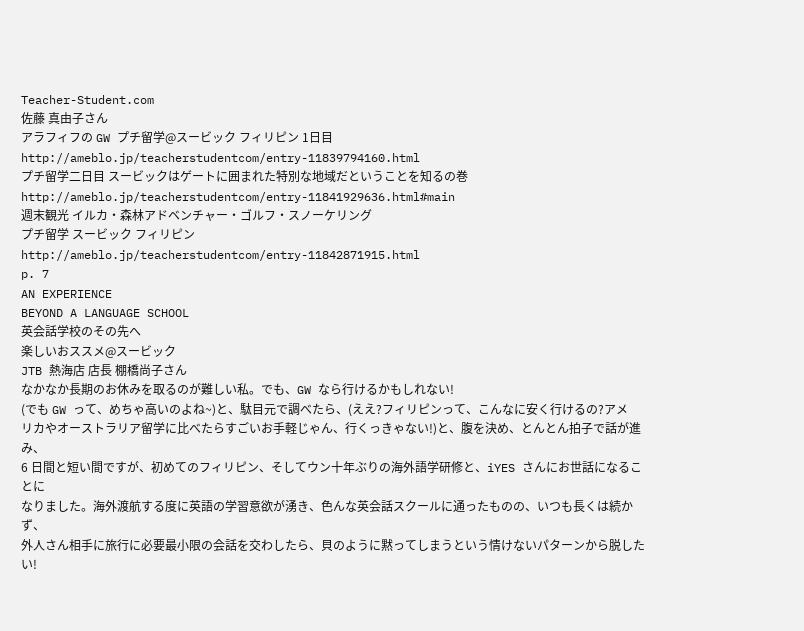Teacher-Student.com
佐藤 真由子さん
アラフィフの GW プチ留学@スービック フィリピン 1日目
http://ameblo.jp/teacherstudentcom/entry-11839794160.html
プチ留学二日目 スービックはゲートに囲まれた特別な地域だということを知るの巻
http://ameblo.jp/teacherstudentcom/entry-11841929636.html#main
週末観光 イルカ・森林アドベンチャー・ゴルフ・スノーケリング
プチ留学 スービック フィリピン
http://ameblo.jp/teacherstudentcom/entry-11842871915.html
p. 7
AN EXPERIENCE
BEYOND A LANGUAGE SCHOOL
英会話学校のその先へ
楽しいおススメ@スービック
JTB 熱海店 店長 棚橋尚子さん
なかなか長期のお休みを取るのが難しい私。でも、GW なら行けるかもしれない!
(でも GW って、めちゃ高いのよね~)と、駄目元で調べたら、(ええ?フィリピンって、こんなに安く行けるの?アメ
リカやオーストラリア留学に比べたらすごいお手軽じゃん、行くっきゃない!)と、腹を決め、とんとん拍子で話が進み、
6 日間と短い間ですが、初めてのフィリピン、そしてウン十年ぶりの海外語学研修と、iYES さんにお世話になることに
なりました。海外渡航する度に英語の学習意欲が湧き、色んな英会話スクールに通ったものの、いつも長くは続かず、
外人さん相手に旅行に必要最小限の会話を交わしたら、貝のように黙ってしまうという情けないパターンから脱した
い!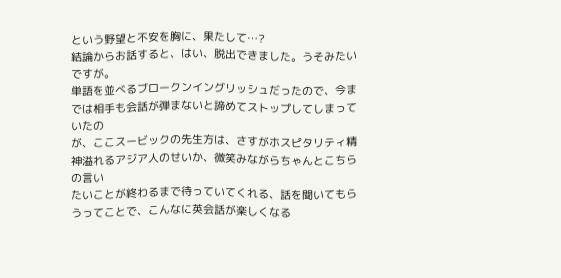という野望と不安を胸に、果たして…?
結論からお話すると、はい、脱出できました。うそみたいですが。
単語を並べるブロークンイングリッシュだったので、今までは相手も会話が弾まないと諦めてストップしてしまっていたの
が、ここスービックの先生方は、さすがホスピタリティ精神溢れるアジア人のせいか、微笑みながらちゃんとこちらの言い
たいことが終わるまで待っていてくれる、話を聞いてもらうってことで、こんなに英会話が楽しくなる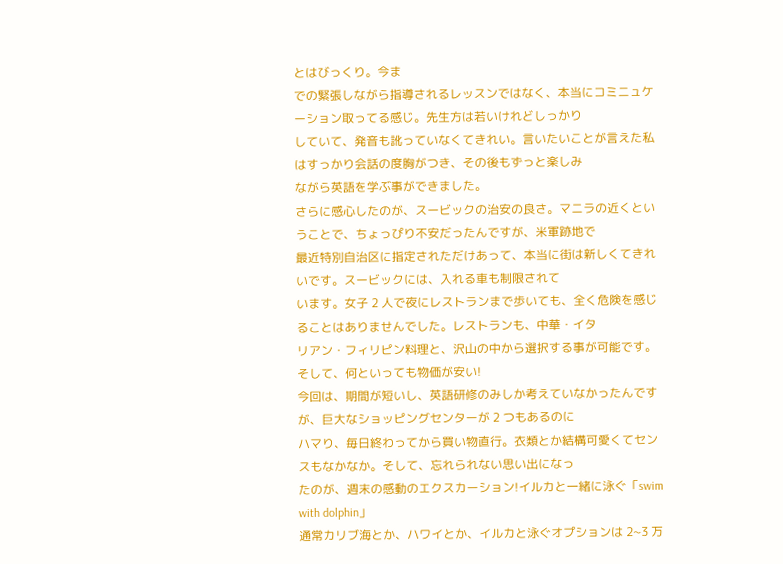とはびっくり。今ま
での緊張しながら指導されるレッスンではなく、本当にコミニュケーション取ってる感じ。先生方は若いけれどしっかり
していて、発音も訛っていなくてきれい。言いたいことが言えた私はすっかり会話の度胸がつき、その後もずっと楽しみ
ながら英語を学ぶ事ができました。
さらに感心したのが、スービックの治安の良さ。マニラの近くということで、ちょっぴり不安だったんですが、米軍跡地で
最近特別自治区に指定されただけあって、本当に街は新しくてきれいです。スービックには、入れる車も制限されて
います。女子 2 人で夜にレストランまで歩いても、全く危険を感じることはありませんでした。レストランも、中華・イタ
リアン・フィリピン料理と、沢山の中から選択する事が可能です。
そして、何といっても物価が安い!
今回は、期間が短いし、英語研修のみしか考えていなかったんですが、巨大なショッピングセンターが 2 つもあるのに
ハマり、毎日終わってから買い物直行。衣類とか結構可愛くてセンスもなかなか。そして、忘れられない思い出になっ
たのが、週末の感動のエクスカーション!イルカと一緒に泳ぐ「swim with dolphin」
通常カリブ海とか、ハワイとか、イルカと泳ぐオプションは 2~3 万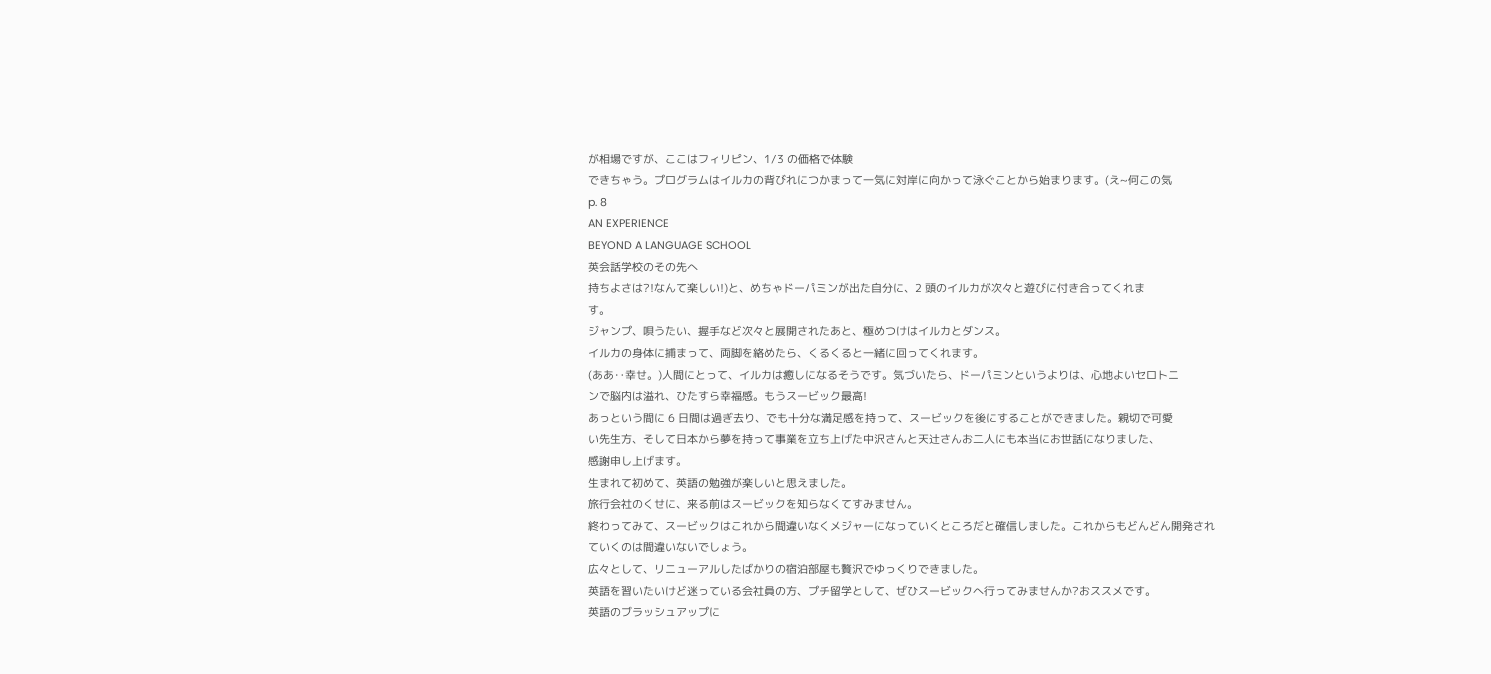が相場ですが、ここはフィリピン、1/3 の価格で体験
できちゃう。プログラムはイルカの背びれにつかまって一気に対岸に向かって泳ぐことから始まります。(え~何この気
p. 8
AN EXPERIENCE
BEYOND A LANGUAGE SCHOOL
英会話学校のその先へ
持ちよさは?!なんて楽しい!)と、めちゃドーパミンが出た自分に、2 頭のイルカが次々と遊びに付き合ってくれま
す。
ジャンプ、唄うたい、握手など次々と展開されたあと、極めつけはイルカとダンス。
イルカの身体に捕まって、両脚を絡めたら、くるくると一緒に回ってくれます。
(ああ‥幸せ。)人間にとって、イルカは癒しになるそうです。気づいたら、ドーパミンというよりは、心地よいセロトニ
ンで脳内は溢れ、ひたすら幸福感。もうスービック最高!
あっという間に 6 日間は過ぎ去り、でも十分な満足感を持って、スービックを後にすることができました。親切で可愛
い先生方、そして日本から夢を持って事業を立ち上げた中沢さんと天辻さんお二人にも本当にお世話になりました、
感謝申し上げます。
生まれて初めて、英語の勉強が楽しいと思えました。
旅行会社のくせに、来る前はスービックを知らなくてすみません。
終わってみて、スービックはこれから間違いなくメジャーになっていくところだと確信しました。これからもどんどん開発され
ていくのは間違いないでしょう。
広々として、リニューアルしたばかりの宿泊部屋も贅沢でゆっくりできました。
英語を習いたいけど迷っている会社員の方、プチ留学として、ぜひスービックへ行ってみませんか?おススメです。
英語のブラッシュアップに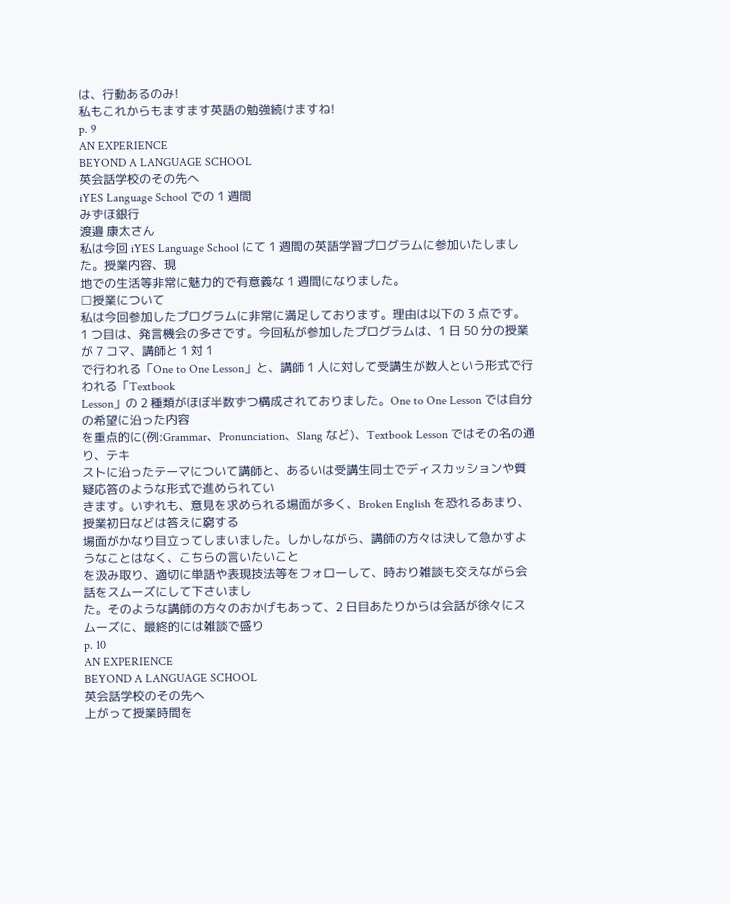は、行動あるのみ!
私もこれからもますます英語の勉強続けますね!
p. 9
AN EXPERIENCE
BEYOND A LANGUAGE SCHOOL
英会話学校のその先へ
iYES Language School での 1 週間
みずほ銀行
渡邉 康太さん
私は今回 iYES Language School にて 1 週間の英語学習プログラムに参加いたしました。授業内容、現
地での生活等非常に魅力的で有意義な 1 週間になりました。
□授業について
私は今回参加したプログラムに非常に満足しております。理由は以下の 3 点です。
1 つ目は、発言機会の多さです。今回私が参加したプログラムは、1 日 50 分の授業が 7 コマ、講師と 1 対 1
で行われる「One to One Lesson」と、講師 1 人に対して受講生が数人という形式で行われる「Textbook
Lesson」の 2 種類がほぼ半数ずつ構成されておりました。One to One Lesson では自分の希望に沿った内容
を重点的に(例:Grammar、Pronunciation、Slang など)、Textbook Lesson ではその名の通り、テキ
ストに沿ったテーマについて講師と、あるいは受講生同士でディスカッションや質疑応答のような形式で進められてい
きます。いずれも、意見を求められる場面が多く、Broken English を恐れるあまり、授業初日などは答えに窮する
場面がかなり目立ってしまいました。しかしながら、講師の方々は決して急かすようなことはなく、こちらの言いたいこと
を汲み取り、適切に単語や表現技法等をフォローして、時おり雑談も交えながら会話をスムーズにして下さいまし
た。そのような講師の方々のおかげもあって、2 日目あたりからは会話が徐々にスムーズに、最終的には雑談で盛り
p. 10
AN EXPERIENCE
BEYOND A LANGUAGE SCHOOL
英会話学校のその先へ
上がって授業時間を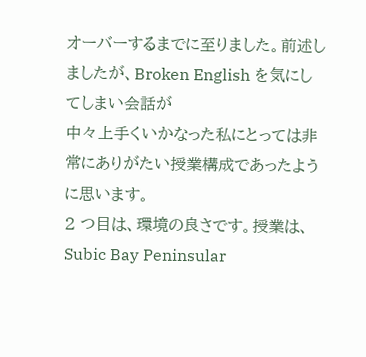オーバーするまでに至りました。前述しましたが、Broken English を気にしてしまい会話が
中々上手くいかなった私にとっては非常にありがたい授業構成であったように思います。
2 つ目は、環境の良さです。授業は、Subic Bay Peninsular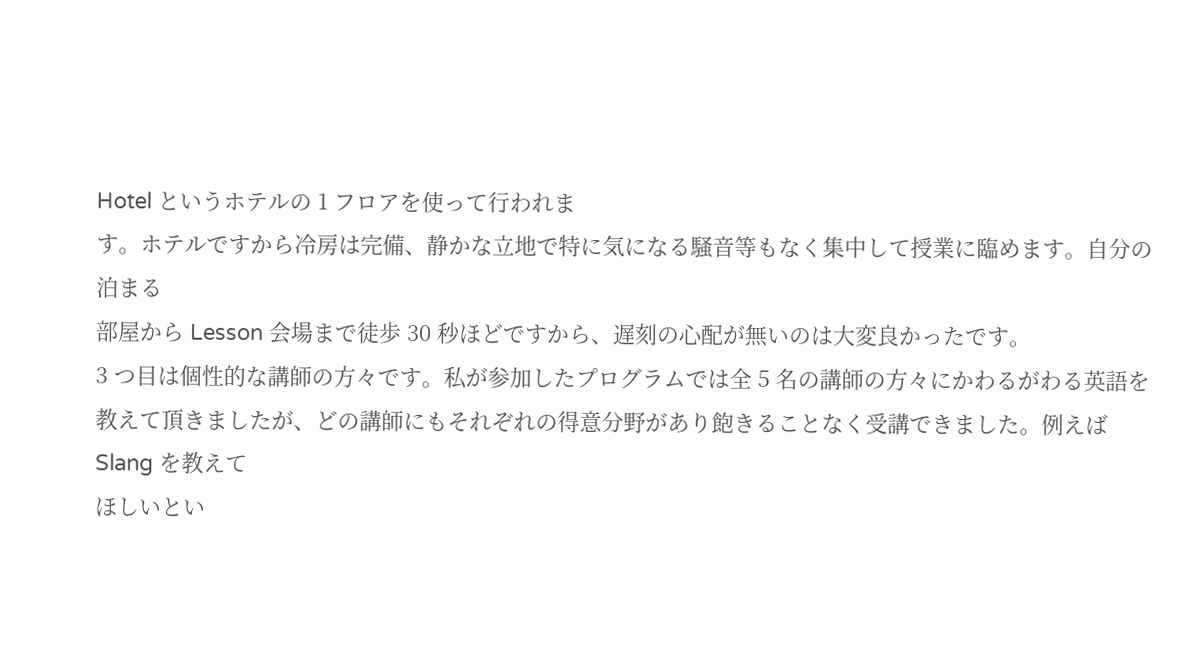Hotel というホテルの 1 フロアを使って行われま
す。ホテルですから冷房は完備、静かな立地で特に気になる騒音等もなく集中して授業に臨めます。自分の泊まる
部屋から Lesson 会場まで徒歩 30 秒ほどですから、遅刻の心配が無いのは大変良かったです。
3 つ目は個性的な講師の方々です。私が参加したプログラムでは全 5 名の講師の方々にかわるがわる英語を
教えて頂きましたが、どの講師にもそれぞれの得意分野があり飽きることなく受講できました。例えば Slang を教えて
ほしいとい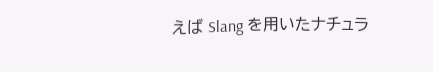えば Slang を用いたナチュラ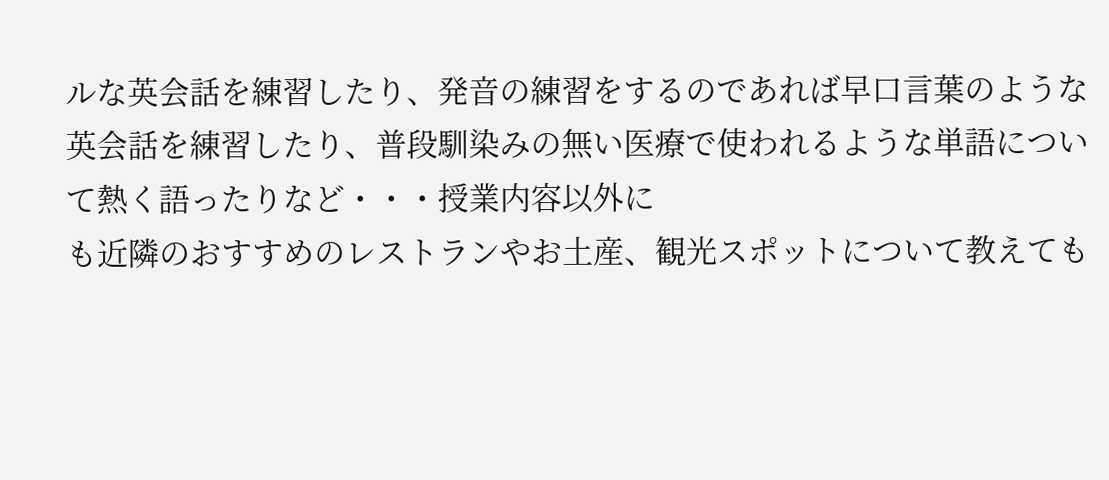ルな英会話を練習したり、発音の練習をするのであれば早口言葉のような
英会話を練習したり、普段馴染みの無い医療で使われるような単語について熱く語ったりなど・・・授業内容以外に
も近隣のおすすめのレストランやお土産、観光スポットについて教えても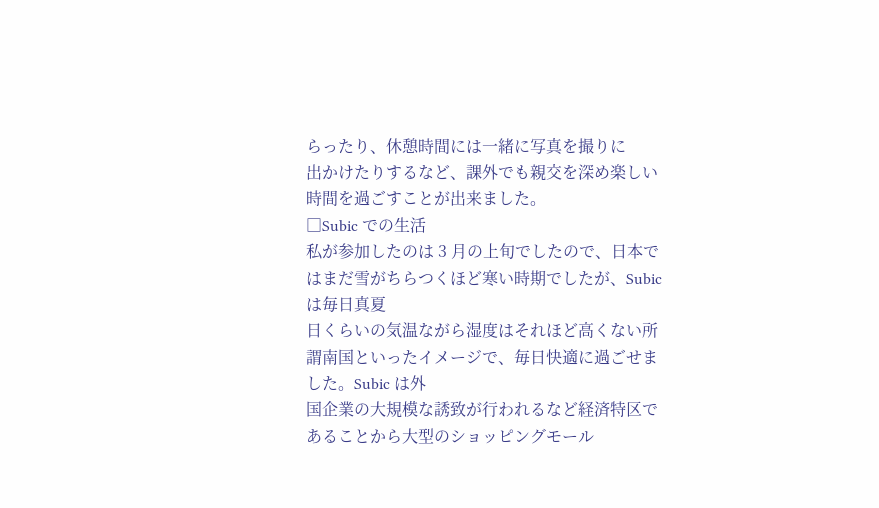らったり、休憩時間には一緒に写真を撮りに
出かけたりするなど、課外でも親交を深め楽しい時間を過ごすことが出来ました。
□Subic での生活
私が参加したのは 3 月の上旬でしたので、日本ではまだ雪がちらつくほど寒い時期でしたが、Subic は毎日真夏
日くらいの気温ながら湿度はそれほど高くない所謂南国といったイメージで、毎日快適に過ごせました。Subic は外
国企業の大規模な誘致が行われるなど経済特区であることから大型のショッピングモール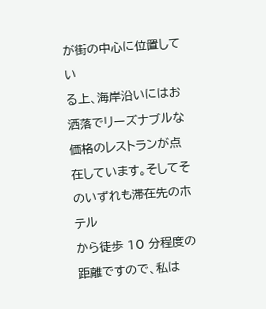が街の中心に位置してい
る上、海岸沿いにはお洒落でリーズナブルな価格のレストランが点在しています。そしてそのいずれも滞在先のホテル
から徒歩 10 分程度の距離ですので、私は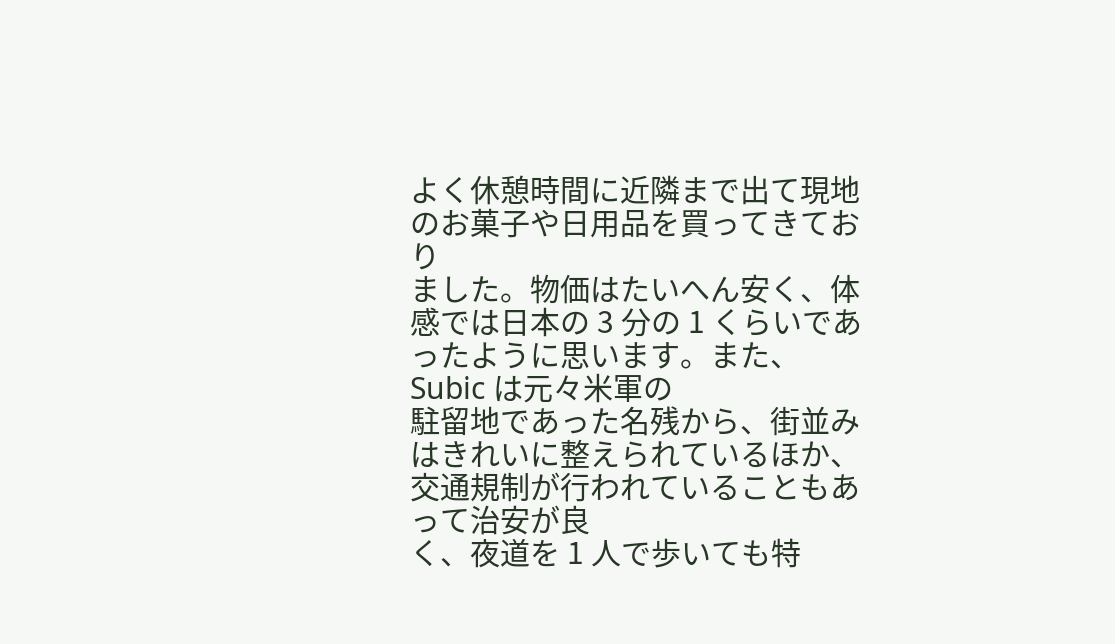よく休憩時間に近隣まで出て現地のお菓子や日用品を買ってきており
ました。物価はたいへん安く、体感では日本の 3 分の 1 くらいであったように思います。また、Subic は元々米軍の
駐留地であった名残から、街並みはきれいに整えられているほか、交通規制が行われていることもあって治安が良
く、夜道を 1 人で歩いても特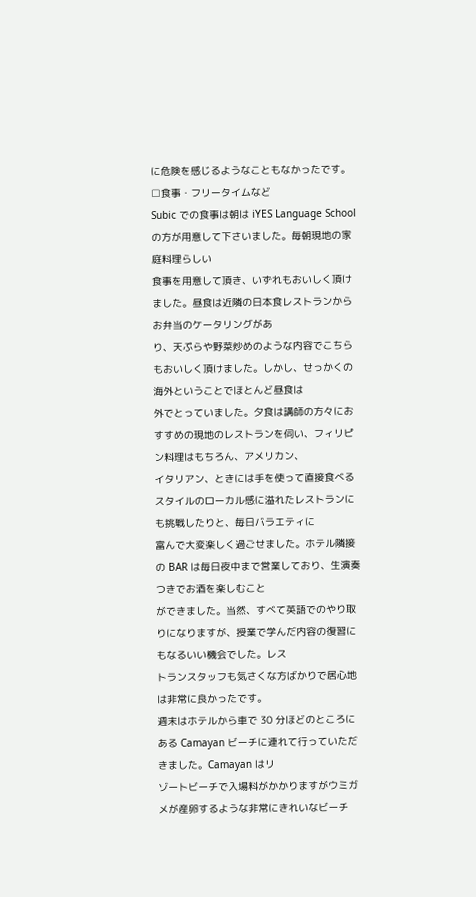に危険を感じるようなこともなかったです。
□食事・フリータイムなど
Subic での食事は朝は iYES Language School の方が用意して下さいました。毎朝現地の家庭料理らしい
食事を用意して頂き、いずれもおいしく頂けました。昼食は近隣の日本食レストランからお弁当のケータリングがあ
り、天ぷらや野菜炒めのような内容でこちらもおいしく頂けました。しかし、せっかくの海外ということでほとんど昼食は
外でとっていました。夕食は講師の方々におすすめの現地のレストランを伺い、フィリピン料理はもちろん、アメリカン、
イタリアン、ときには手を使って直接食べるスタイルのローカル感に溢れたレストランにも挑戦したりと、毎日バラエティに
富んで大変楽しく過ごせました。ホテル隣接の BAR は毎日夜中まで営業しており、生演奏つきでお酒を楽しむこと
ができました。当然、すべて英語でのやり取りになりますが、授業で学んだ内容の復習にもなるいい機会でした。レス
トランスタッフも気さくな方ばかりで居心地は非常に良かったです。
週末はホテルから車で 30 分ほどのところにある Camayan ビーチに連れて行っていただきました。Camayan はリ
ゾートビーチで入場料がかかりますがウミガメが産卵するような非常にきれいなビーチ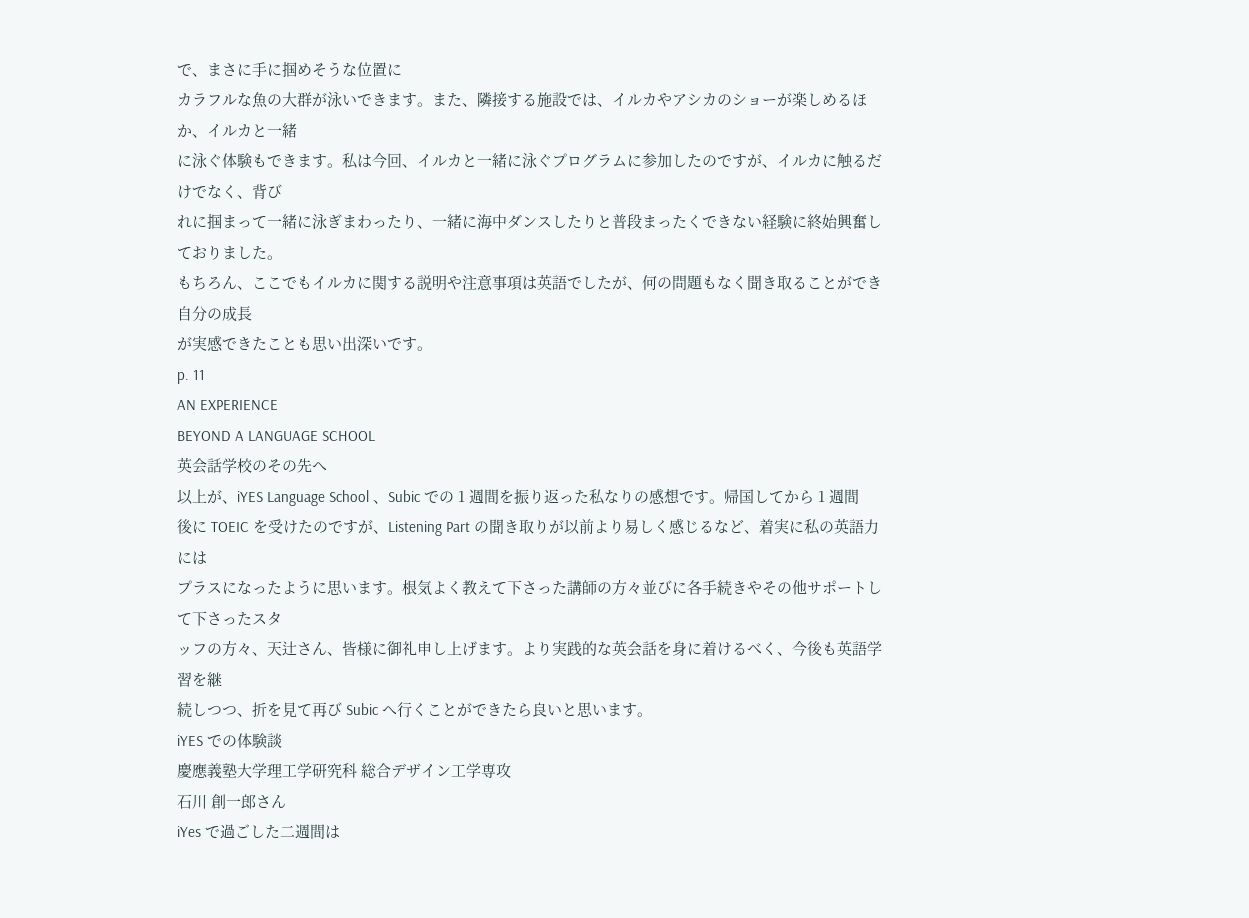で、まさに手に掴めそうな位置に
カラフルな魚の大群が泳いできます。また、隣接する施設では、イルカやアシカのショーが楽しめるほか、イルカと一緒
に泳ぐ体験もできます。私は今回、イルカと一緒に泳ぐプログラムに参加したのですが、イルカに触るだけでなく、背び
れに掴まって一緒に泳ぎまわったり、一緒に海中ダンスしたりと普段まったくできない経験に終始興奮しておりました。
もちろん、ここでもイルカに関する説明や注意事項は英語でしたが、何の問題もなく聞き取ることができ自分の成長
が実感できたことも思い出深いです。
p. 11
AN EXPERIENCE
BEYOND A LANGUAGE SCHOOL
英会話学校のその先へ
以上が、iYES Language School 、Subic での 1 週間を振り返った私なりの感想です。帰国してから 1 週間
後に TOEIC を受けたのですが、Listening Part の聞き取りが以前より易しく感じるなど、着実に私の英語力には
プラスになったように思います。根気よく教えて下さった講師の方々並びに各手続きやその他サポートして下さったスタ
ッフの方々、天辻さん、皆様に御礼申し上げます。より実践的な英会話を身に着けるべく、今後も英語学習を継
続しつつ、折を見て再び Subic へ行くことができたら良いと思います。
iYES での体験談
慶應義塾大学理工学研究科 総合デザイン工学専攻
石川 創一郎さん
iYes で過ごした二週間は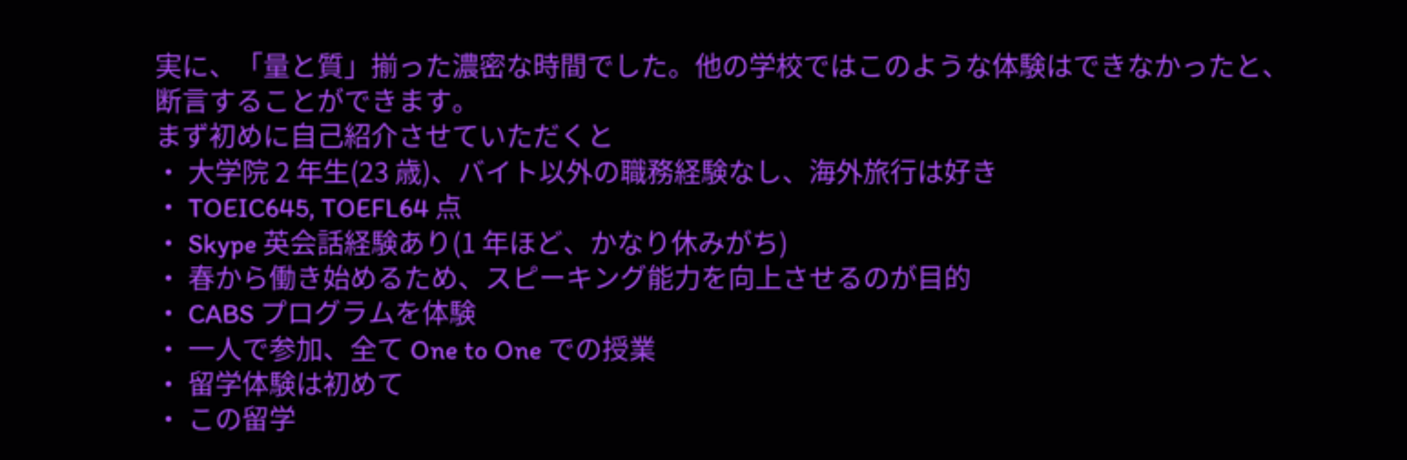実に、「量と質」揃った濃密な時間でした。他の学校ではこのような体験はできなかったと、
断言することができます。
まず初めに自己紹介させていただくと
・ 大学院 2 年生(23 歳)、バイト以外の職務経験なし、海外旅行は好き
・ TOEIC645, TOEFL64 点
・ Skype 英会話経験あり(1 年ほど、かなり休みがち)
・ 春から働き始めるため、スピーキング能力を向上させるのが目的
・ CABS プログラムを体験
・ 一人で参加、全て One to One での授業
・ 留学体験は初めて
・ この留学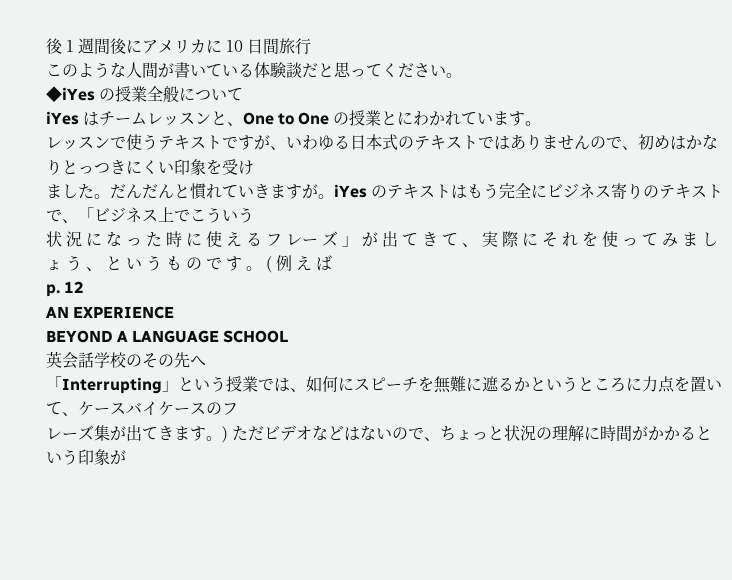後 1 週間後にアメリカに 10 日間旅行
このような人間が書いている体験談だと思ってください。
◆iYes の授業全般について
iYes はチームレッスンと、One to One の授業とにわかれています。
レッスンで使うテキストですが、いわゆる日本式のテキストではありませんので、初めはかなりとっつきにくい印象を受け
ました。だんだんと慣れていきますが。iYes のテキストはもう完全にビジネス寄りのテキストで、「ビジネス上でこういう
状 況 に な っ た 時 に 使 え る フ レー ズ 」 が 出 て き て 、 実 際 に そ れ を 使 っ て み ま し ょ う 、 と い う も の で す 。 ( 例 え ば
p. 12
AN EXPERIENCE
BEYOND A LANGUAGE SCHOOL
英会話学校のその先へ
「Interrupting」という授業では、如何にスピーチを無難に遮るかというところに力点を置いて、ケースバイケースのフ
レーズ集が出てきます。) ただビデオなどはないので、ちょっと状況の理解に時間がかかるという印象が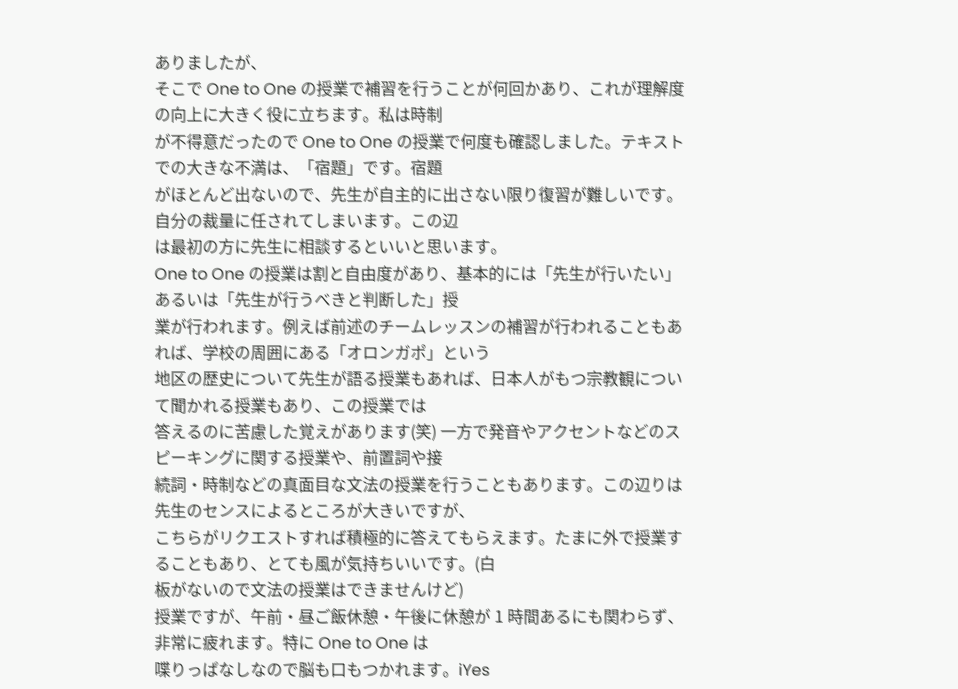ありましたが、
そこで One to One の授業で補習を行うことが何回かあり、これが理解度の向上に大きく役に立ちます。私は時制
が不得意だったので One to One の授業で何度も確認しました。テキストでの大きな不満は、「宿題」です。宿題
がほとんど出ないので、先生が自主的に出さない限り復習が難しいです。自分の裁量に任されてしまいます。この辺
は最初の方に先生に相談するといいと思います。
One to One の授業は割と自由度があり、基本的には「先生が行いたい」あるいは「先生が行うべきと判断した」授
業が行われます。例えば前述のチームレッスンの補習が行われることもあれば、学校の周囲にある「オロンガポ」という
地区の歴史について先生が語る授業もあれば、日本人がもつ宗教観について聞かれる授業もあり、この授業では
答えるのに苦慮した覚えがあります(笑) 一方で発音やアクセントなどのスピーキングに関する授業や、前置詞や接
続詞・時制などの真面目な文法の授業を行うこともあります。この辺りは先生のセンスによるところが大きいですが、
こちらがリクエストすれば積極的に答えてもらえます。たまに外で授業することもあり、とても風が気持ちいいです。(白
板がないので文法の授業はできませんけど)
授業ですが、午前・昼ご飯休憩・午後に休憩が 1 時間あるにも関わらず、非常に疲れます。特に One to One は
喋りっぱなしなので脳も口もつかれます。iYes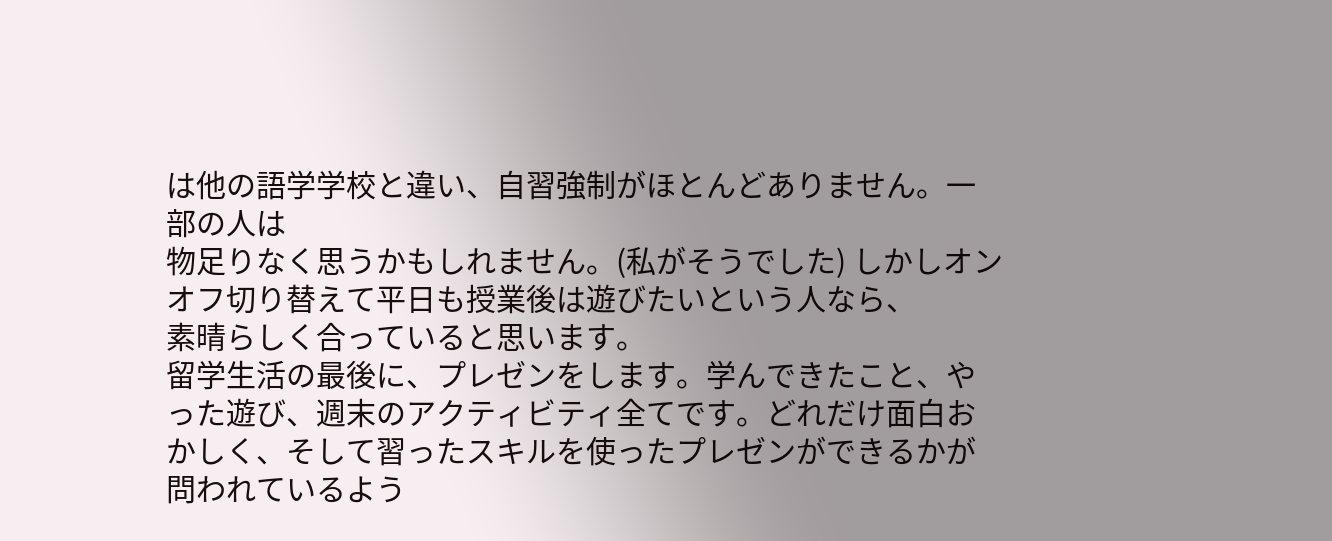は他の語学学校と違い、自習強制がほとんどありません。一部の人は
物足りなく思うかもしれません。(私がそうでした) しかしオンオフ切り替えて平日も授業後は遊びたいという人なら、
素晴らしく合っていると思います。
留学生活の最後に、プレゼンをします。学んできたこと、やった遊び、週末のアクティビティ全てです。どれだけ面白お
かしく、そして習ったスキルを使ったプレゼンができるかが問われているよう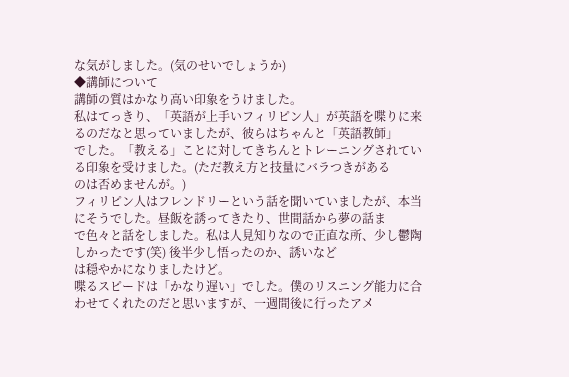な気がしました。(気のせいでしょうか)
◆講師について
講師の質はかなり高い印象をうけました。
私はてっきり、「英語が上手いフィリピン人」が英語を喋りに来るのだなと思っていましたが、彼らはちゃんと「英語教師」
でした。「教える」ことに対してきちんとトレーニングされている印象を受けました。(ただ教え方と技量にバラつきがある
のは否めませんが。)
フィリピン人はフレンドリーという話を聞いていましたが、本当にそうでした。昼飯を誘ってきたり、世間話から夢の話ま
で色々と話をしました。私は人見知りなので正直な所、少し鬱陶しかったです(笑) 後半少し悟ったのか、誘いなど
は穏やかになりましたけど。
喋るスピードは「かなり遅い」でした。僕のリスニング能力に合わせてくれたのだと思いますが、一週間後に行ったアメ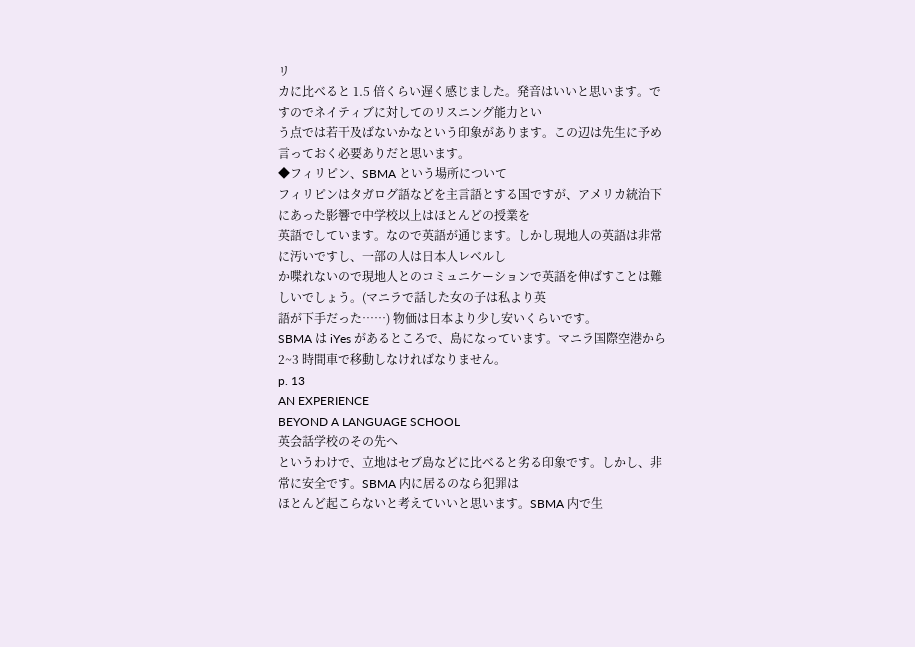リ
カに比べると 1.5 倍くらい遅く感じました。発音はいいと思います。ですのでネイティブに対してのリスニング能力とい
う点では若干及ばないかなという印象があります。この辺は先生に予め言っておく必要ありだと思います。
◆フィリピン、SBMA という場所について
フィリピンはタガログ語などを主言語とする国ですが、アメリカ統治下にあった影響で中学校以上はほとんどの授業を
英語でしています。なので英語が通じます。しかし現地人の英語は非常に汚いですし、一部の人は日本人レベルし
か喋れないので現地人とのコミュニケーションで英語を伸ばすことは難しいでしょう。(マニラで話した女の子は私より英
語が下手だった……) 物価は日本より少し安いくらいです。
SBMA は iYes があるところで、島になっています。マニラ国際空港から 2~3 時間車で移動しなければなりません。
p. 13
AN EXPERIENCE
BEYOND A LANGUAGE SCHOOL
英会話学校のその先へ
というわけで、立地はセブ島などに比べると劣る印象です。しかし、非常に安全です。SBMA 内に居るのなら犯罪は
ほとんど起こらないと考えていいと思います。SBMA 内で生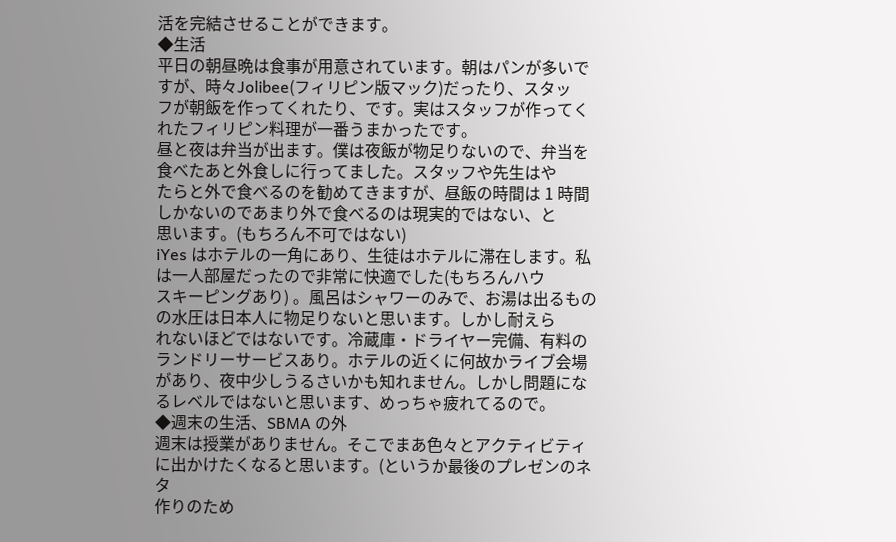活を完結させることができます。
◆生活
平日の朝昼晩は食事が用意されています。朝はパンが多いですが、時々Jolibee(フィリピン版マック)だったり、スタッ
フが朝飯を作ってくれたり、です。実はスタッフが作ってくれたフィリピン料理が一番うまかったです。
昼と夜は弁当が出ます。僕は夜飯が物足りないので、弁当を食べたあと外食しに行ってました。スタッフや先生はや
たらと外で食べるのを勧めてきますが、昼飯の時間は 1 時間しかないのであまり外で食べるのは現実的ではない、と
思います。(もちろん不可ではない)
iYes はホテルの一角にあり、生徒はホテルに滞在します。私は一人部屋だったので非常に快適でした(もちろんハウ
スキーピングあり) 。風呂はシャワーのみで、お湯は出るものの水圧は日本人に物足りないと思います。しかし耐えら
れないほどではないです。冷蔵庫・ドライヤー完備、有料のランドリーサービスあり。ホテルの近くに何故かライブ会場
があり、夜中少しうるさいかも知れません。しかし問題になるレベルではないと思います、めっちゃ疲れてるので。
◆週末の生活、SBMA の外
週末は授業がありません。そこでまあ色々とアクティビティに出かけたくなると思います。(というか最後のプレゼンのネタ
作りのため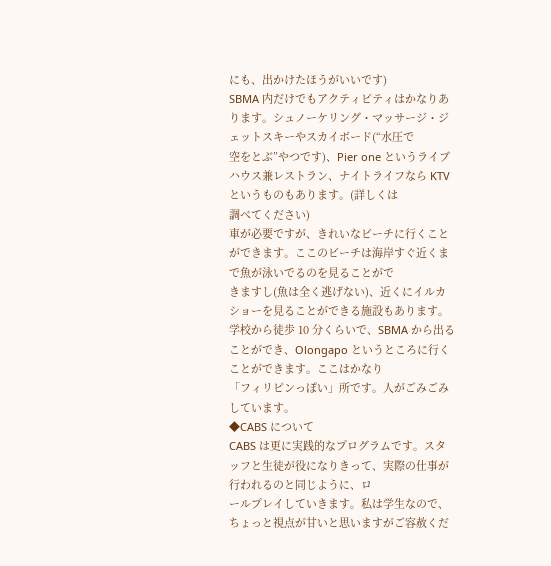にも、出かけたほうがいいです)
SBMA 内だけでもアクティビティはかなりあります。シュノーケリング・マッサージ・ジェットスキーやスカイボード(“水圧で
空をとぶ”やつです)、Pier one というライブハウス兼レストラン、ナイトライフなら KTV というものもあります。(詳しくは
調べてください)
車が必要ですが、きれいなビーチに行くことができます。ここのビーチは海岸すぐ近くまで魚が泳いでるのを見ることがで
きますし(魚は全く逃げない)、近くにイルカショーを見ることができる施設もあります。
学校から徒歩 10 分くらいで、SBMA から出ることができ、Olongapo というところに行くことができます。ここはかなり
「フィリピンっぽい」所です。人がごみごみしています。
◆CABS について
CABS は更に実践的なプログラムです。スタッフと生徒が役になりきって、実際の仕事が行われるのと同じように、ロ
ールプレイしていきます。私は学生なので、ちょっと視点が甘いと思いますがご容赦くだ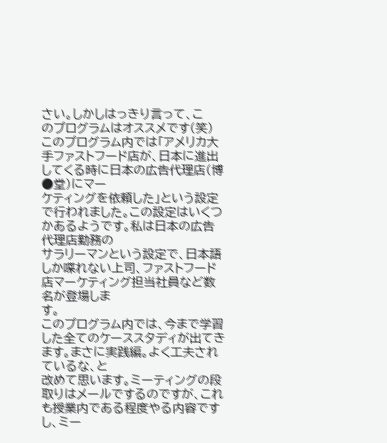さい。しかしはっきり言って、こ
のプログラムはオススメです(笑)
このプログラム内では「アメリカ大手ファストフード店が、日本に進出してくる時に日本の広告代理店(博●堂)にマー
ケティングを依頼した」という設定で行われました。この設定はいくつかあるようです。私は日本の広告代理店勤務の
サラリーマンという設定で、日本語しか喋れない上司、ファストフード店マーケティング担当社員など数名が登場しま
す。
このプログラム内では、今まで学習した全てのケーススタディが出てきます。まさに実践編。よく工夫されているな、と
改めて思います。ミーティングの段取りはメールでするのですが、これも授業内である程度やる内容ですし、ミー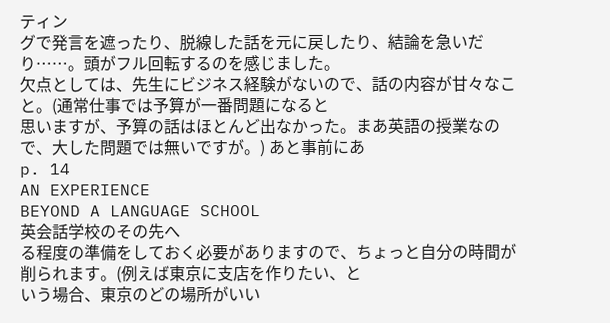ティン
グで発言を遮ったり、脱線した話を元に戻したり、結論を急いだり……。頭がフル回転するのを感じました。
欠点としては、先生にビジネス経験がないので、話の内容が甘々なこと。(通常仕事では予算が一番問題になると
思いますが、予算の話はほとんど出なかった。まあ英語の授業なので、大した問題では無いですが。) あと事前にあ
p. 14
AN EXPERIENCE
BEYOND A LANGUAGE SCHOOL
英会話学校のその先へ
る程度の準備をしておく必要がありますので、ちょっと自分の時間が削られます。(例えば東京に支店を作りたい、と
いう場合、東京のどの場所がいい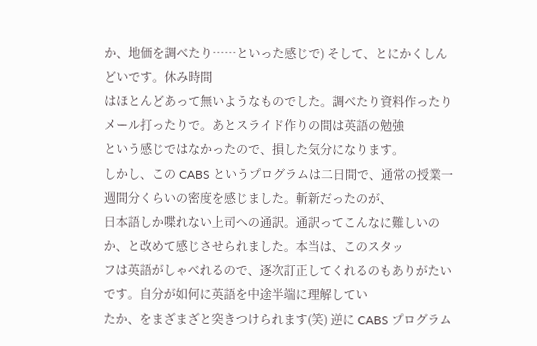か、地価を調べたり……といった感じで) そして、とにかくしんどいです。休み時間
はほとんどあって無いようなものでした。調べたり資料作ったりメール打ったりで。あとスライド作りの間は英語の勉強
という感じではなかったので、損した気分になります。
しかし、この CABS というプログラムは二日間で、通常の授業一週間分くらいの密度を感じました。斬新だったのが、
日本語しか喋れない上司への通訳。通訳ってこんなに難しいのか、と改めて感じさせられました。本当は、このスタッ
フは英語がしゃべれるので、逐次訂正してくれるのもありがたいです。自分が如何に英語を中途半端に理解してい
たか、をまざまざと突きつけられます(笑) 逆に CABS プログラム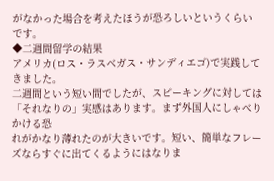がなかった場合を考えたほうが恐ろしいというくらい
です。
◆二週間留学の結果
アメリカ(ロス・ラスベガス・サンディエゴ)で実践してきました。
二週間という短い間でしたが、スピーキングに対しては「それなりの」実感はあります。まず外国人にしゃべりかける恐
れがかなり薄れたのが大きいです。短い、簡単なフレーズならすぐに出てくるようにはなりま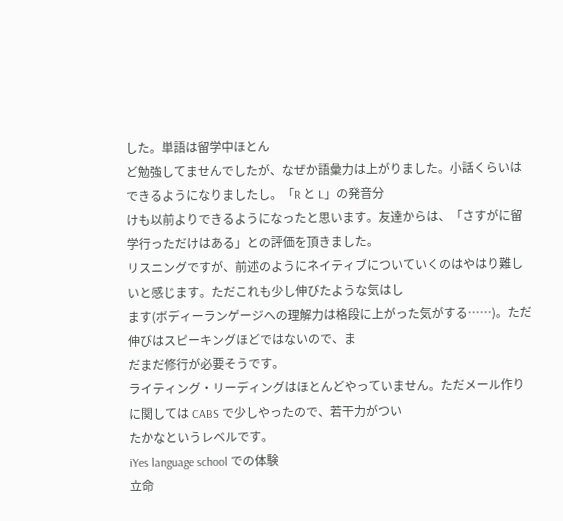した。単語は留学中ほとん
ど勉強してませんでしたが、なぜか語彙力は上がりました。小話くらいはできるようになりましたし。「R と L」の発音分
けも以前よりできるようになったと思います。友達からは、「さすがに留学行っただけはある」との評価を頂きました。
リスニングですが、前述のようにネイティブについていくのはやはり難しいと感じます。ただこれも少し伸びたような気はし
ます(ボディーランゲージへの理解力は格段に上がった気がする……)。ただ伸びはスピーキングほどではないので、ま
だまだ修行が必要そうです。
ライティング・リーディングはほとんどやっていません。ただメール作りに関しては CABS で少しやったので、若干力がつい
たかなというレベルです。
iYes language school での体験
立命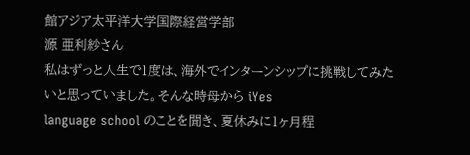館アジア太平洋大学国際経営学部
源 亜利紗さん
私はずっと人生で1度は、海外でインターンシップに挑戦してみたいと思っていました。そんな時母から iYes
language school のことを聞き、夏休みに1ヶ月程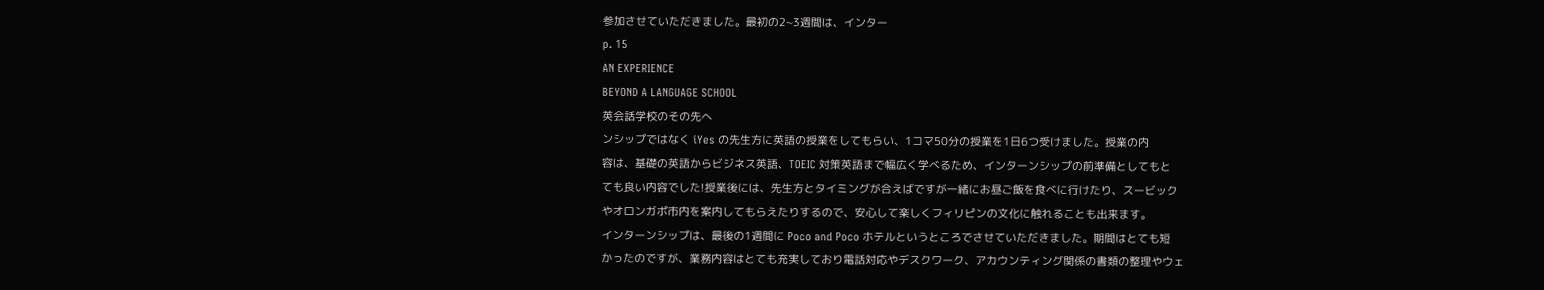参加させていただきました。最初の2~3週間は、インター
p. 15
AN EXPERIENCE
BEYOND A LANGUAGE SCHOOL
英会話学校のその先へ
ンシップではなく iYes の先生方に英語の授業をしてもらい、1コマ50分の授業を1日6つ受けました。授業の内
容は、基礎の英語からビジネス英語、TOEIC 対策英語まで幅広く学べるため、インターンシップの前準備としてもと
ても良い内容でした!授業後には、先生方とタイミングが合えばですが一緒にお昼ご飯を食べに行けたり、スービック
やオロンガポ市内を案内してもらえたりするので、安心して楽しくフィリピンの文化に触れることも出来ます。
インターンシップは、最後の1週間に Poco and Poco ホテルというところでさせていただきました。期間はとても短
かったのですが、業務内容はとても充実しており電話対応やデスクワーク、アカウンティング関係の書類の整理やウェ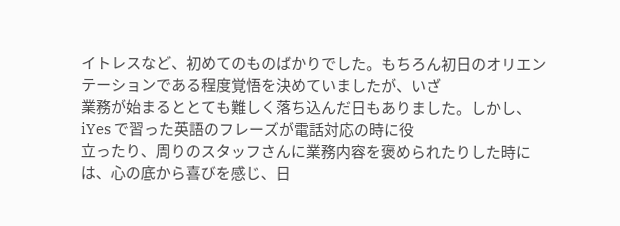イトレスなど、初めてのものばかりでした。もちろん初日のオリエンテーションである程度覚悟を決めていましたが、いざ
業務が始まるととても難しく落ち込んだ日もありました。しかし、iYes で習った英語のフレーズが電話対応の時に役
立ったり、周りのスタッフさんに業務内容を褒められたりした時には、心の底から喜びを感じ、日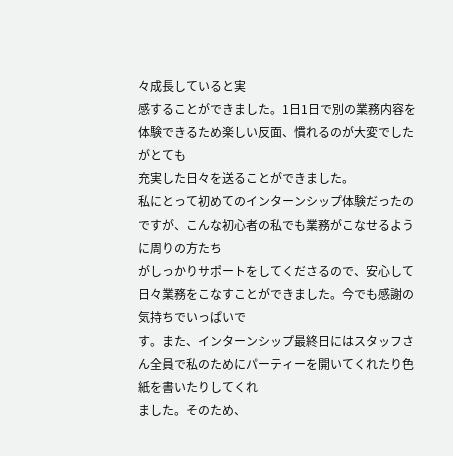々成長していると実
感することができました。1日1日で別の業務内容を体験できるため楽しい反面、慣れるのが大変でしたがとても
充実した日々を送ることができました。
私にとって初めてのインターンシップ体験だったのですが、こんな初心者の私でも業務がこなせるように周りの方たち
がしっかりサポートをしてくださるので、安心して日々業務をこなすことができました。今でも感謝の気持ちでいっぱいで
す。また、インターンシップ最終日にはスタッフさん全員で私のためにパーティーを開いてくれたり色紙を書いたりしてくれ
ました。そのため、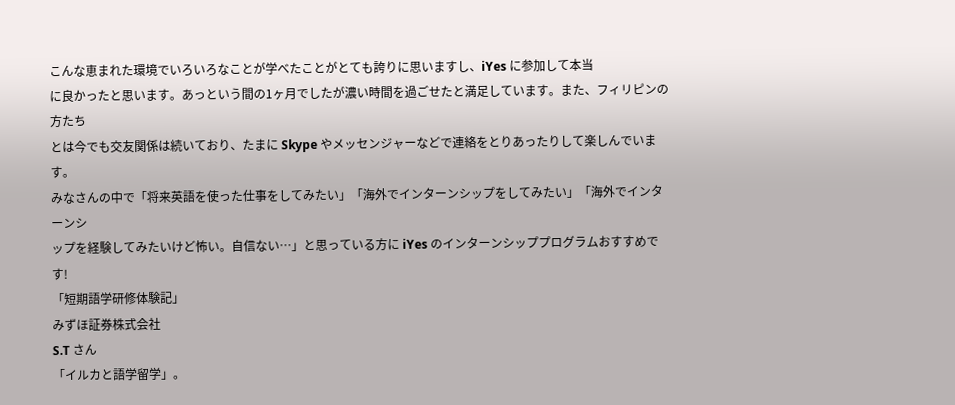こんな恵まれた環境でいろいろなことが学べたことがとても誇りに思いますし、iYes に参加して本当
に良かったと思います。あっという間の1ヶ月でしたが濃い時間を過ごせたと満足しています。また、フィリピンの方たち
とは今でも交友関係は続いており、たまに Skype やメッセンジャーなどで連絡をとりあったりして楽しんでいます。
みなさんの中で「将来英語を使った仕事をしてみたい」「海外でインターンシップをしてみたい」「海外でインターンシ
ップを経験してみたいけど怖い。自信ない…」と思っている方に iYes のインターンシッププログラムおすすめです!
「短期語学研修体験記」
みずほ証券株式会社
S.T さん
「イルカと語学留学」。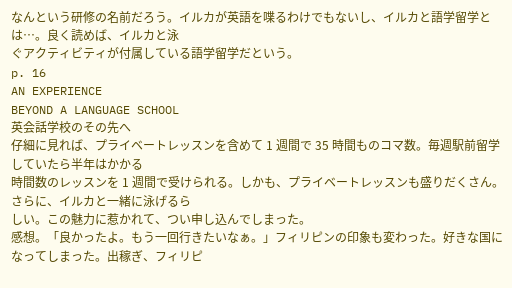なんという研修の名前だろう。イルカが英語を喋るわけでもないし、イルカと語学留学とは…。良く読めば、イルカと泳
ぐアクティビティが付属している語学留学だという。
p. 16
AN EXPERIENCE
BEYOND A LANGUAGE SCHOOL
英会話学校のその先へ
仔細に見れば、プライベートレッスンを含めて 1 週間で 35 時間ものコマ数。毎週駅前留学していたら半年はかかる
時間数のレッスンを 1 週間で受けられる。しかも、プライベートレッスンも盛りだくさん。さらに、イルカと一緒に泳げるら
しい。この魅力に惹かれて、つい申し込んでしまった。
感想。「良かったよ。もう一回行きたいなぁ。」フィリピンの印象も変わった。好きな国になってしまった。出稼ぎ、フィリピ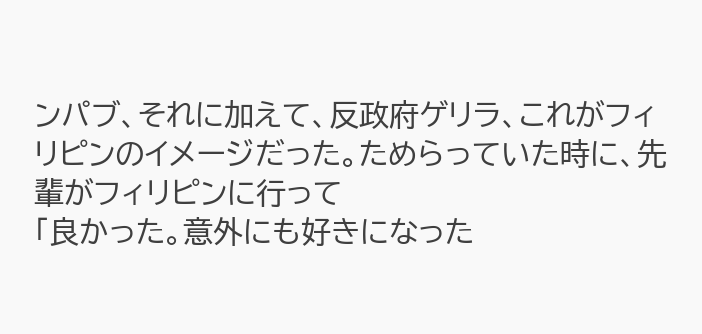ンパブ、それに加えて、反政府ゲリラ、これがフィリピンのイメージだった。ためらっていた時に、先輩がフィリピンに行って
「良かった。意外にも好きになった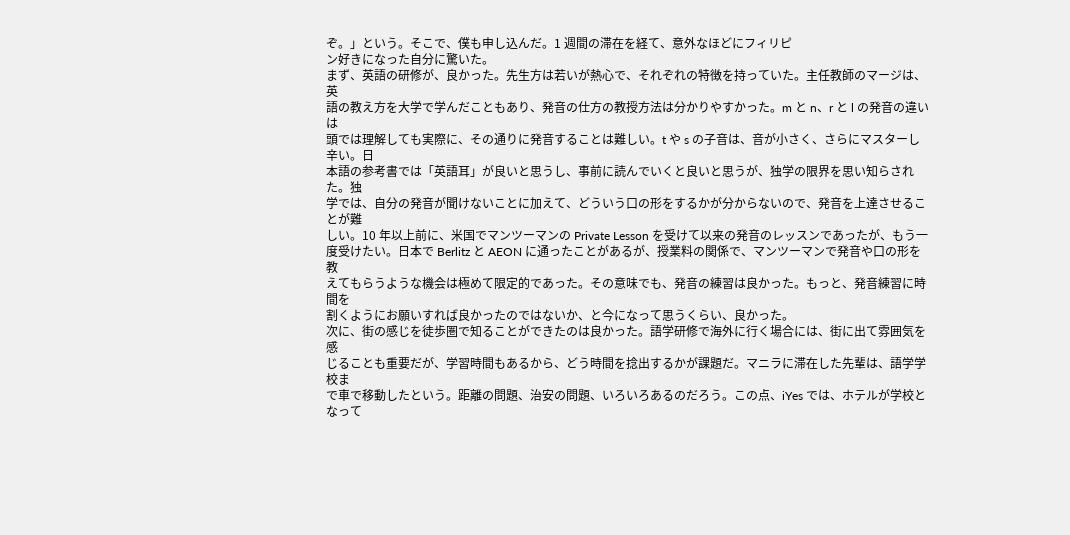ぞ。」という。そこで、僕も申し込んだ。1 週間の滞在を経て、意外なほどにフィリピ
ン好きになった自分に驚いた。
まず、英語の研修が、良かった。先生方は若いが熱心で、それぞれの特徴を持っていた。主任教師のマージは、英
語の教え方を大学で学んだこともあり、発音の仕方の教授方法は分かりやすかった。m と n、r と l の発音の違いは
頭では理解しても実際に、その通りに発音することは難しい。t や s の子音は、音が小さく、さらにマスターし辛い。日
本語の参考書では「英語耳」が良いと思うし、事前に読んでいくと良いと思うが、独学の限界を思い知らされた。独
学では、自分の発音が聞けないことに加えて、どういう口の形をするかが分からないので、発音を上達させることが難
しい。10 年以上前に、米国でマンツーマンの Private Lesson を受けて以来の発音のレッスンであったが、もう一
度受けたい。日本で Berlitz と AEON に通ったことがあるが、授業料の関係で、マンツーマンで発音や口の形を教
えてもらうような機会は極めて限定的であった。その意味でも、発音の練習は良かった。もっと、発音練習に時間を
割くようにお願いすれば良かったのではないか、と今になって思うくらい、良かった。
次に、街の感じを徒歩圏で知ることができたのは良かった。語学研修で海外に行く場合には、街に出て雰囲気を感
じることも重要だが、学習時間もあるから、どう時間を捻出するかが課題だ。マニラに滞在した先輩は、語学学校ま
で車で移動したという。距離の問題、治安の問題、いろいろあるのだろう。この点、iYes では、ホテルが学校となって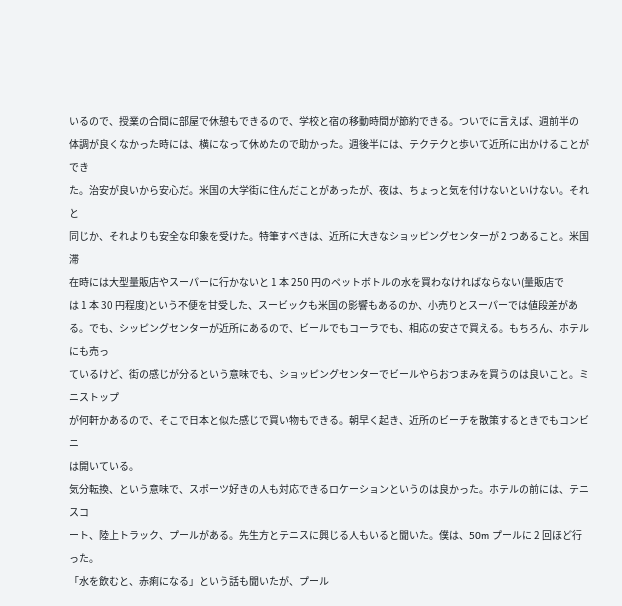いるので、授業の合間に部屋で休憩もできるので、学校と宿の移動時間が節約できる。ついでに言えば、週前半の
体調が良くなかった時には、横になって休めたので助かった。週後半には、テクテクと歩いて近所に出かけることができ
た。治安が良いから安心だ。米国の大学街に住んだことがあったが、夜は、ちょっと気を付けないといけない。それと
同じか、それよりも安全な印象を受けた。特筆すべきは、近所に大きなショッピングセンターが 2 つあること。米国滞
在時には大型量販店やスーパーに行かないと 1 本 250 円のペットボトルの水を買わなければならない(量販店で
は 1 本 30 円程度)という不便を甘受した、スービックも米国の影響もあるのか、小売りとスーパーでは値段差があ
る。でも、シッピングセンターが近所にあるので、ビールでもコーラでも、相応の安さで買える。もちろん、ホテルにも売っ
ているけど、街の感じが分るという意味でも、ショッピングセンターでビールやらおつまみを買うのは良いこと。ミニストップ
が何軒かあるので、そこで日本と似た感じで買い物もできる。朝早く起き、近所のビーチを散策するときでもコンビニ
は開いている。
気分転換、という意味で、スポーツ好きの人も対応できるロケーションというのは良かった。ホテルの前には、テニスコ
ート、陸上トラック、プールがある。先生方とテニスに興じる人もいると聞いた。僕は、50m プールに 2 回ほど行った。
「水を飲むと、赤痢になる」という話も聞いたが、プール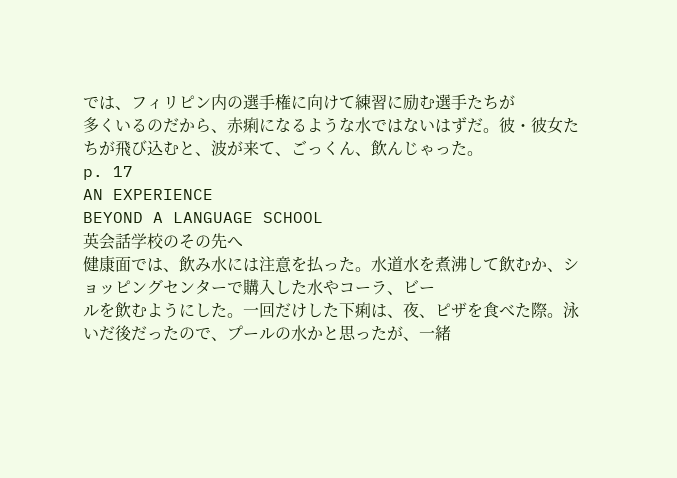では、フィリピン内の選手権に向けて練習に励む選手たちが
多くいるのだから、赤痢になるような水ではないはずだ。彼・彼女たちが飛び込むと、波が来て、ごっくん、飲んじゃった。
p. 17
AN EXPERIENCE
BEYOND A LANGUAGE SCHOOL
英会話学校のその先へ
健康面では、飲み水には注意を払った。水道水を煮沸して飲むか、ショッピングセンターで購入した水やコーラ、ビー
ルを飲むようにした。一回だけした下痢は、夜、ピザを食べた際。泳いだ後だったので、プールの水かと思ったが、一緒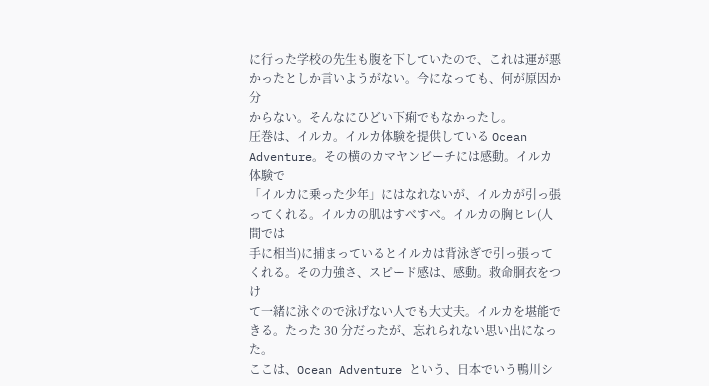に行った学校の先生も腹を下していたので、これは運が悪かったとしか言いようがない。今になっても、何が原因か分
からない。そんなにひどい下痢でもなかったし。
圧巻は、イルカ。イルカ体験を提供している Ocean Adventure。その横のカマヤンビーチには感動。イルカ体験で
「イルカに乗った少年」にはなれないが、イルカが引っ張ってくれる。イルカの肌はすべすべ。イルカの胸ヒレ(人間では
手に相当)に捕まっているとイルカは背泳ぎで引っ張ってくれる。その力強さ、スピード感は、感動。救命胴衣をつけ
て一緒に泳ぐので泳げない人でも大丈夫。イルカを堪能できる。たった 30 分だったが、忘れられない思い出になった。
ここは、Ocean Adventure という、日本でいう鴨川シ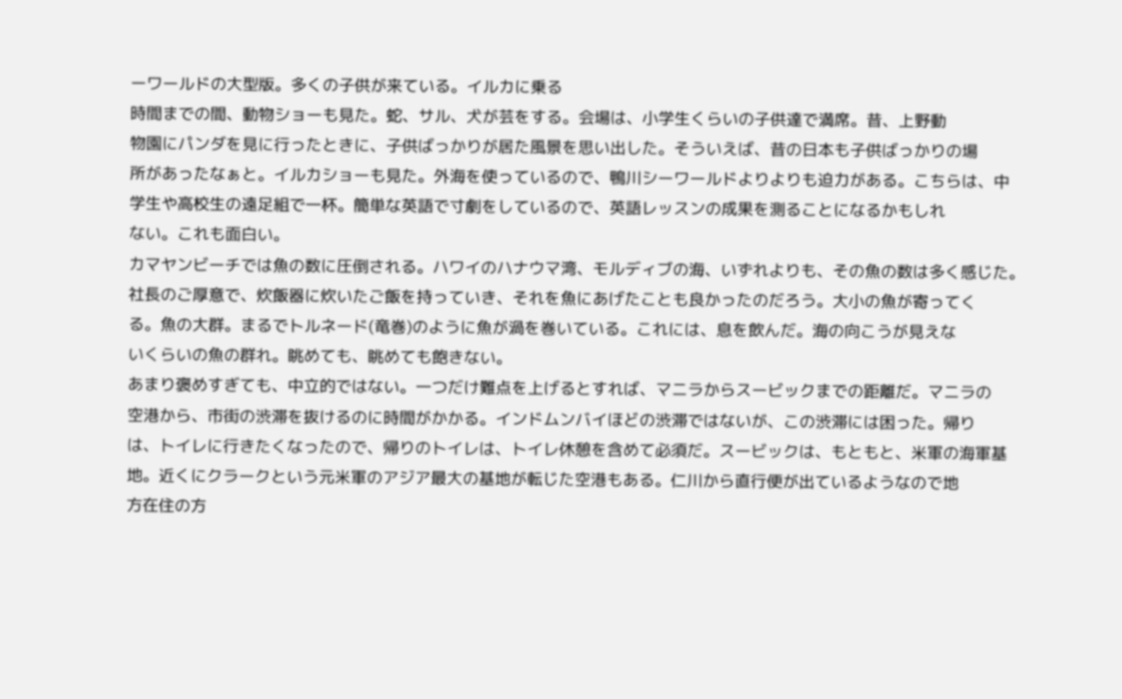ーワールドの大型版。多くの子供が来ている。イルカに乗る
時間までの間、動物ショーも見た。蛇、サル、犬が芸をする。会場は、小学生くらいの子供達で満席。昔、上野動
物園にパンダを見に行ったときに、子供ばっかりが居た風景を思い出した。そういえば、昔の日本も子供ばっかりの場
所があったなぁと。イルカショーも見た。外海を使っているので、鴨川シーワールドよりよりも迫力がある。こちらは、中
学生や高校生の遠足組で一杯。簡単な英語で寸劇をしているので、英語レッスンの成果を測ることになるかもしれ
ない。これも面白い。
カマヤンビーチでは魚の数に圧倒される。ハワイのハナウマ湾、モルディブの海、いずれよりも、その魚の数は多く感じた。
社長のご厚意で、炊飯器に炊いたご飯を持っていき、それを魚にあげたことも良かったのだろう。大小の魚が寄ってく
る。魚の大群。まるでトルネード(竜巻)のように魚が渦を巻いている。これには、息を飲んだ。海の向こうが見えな
いくらいの魚の群れ。眺めても、眺めても飽きない。
あまり褒めすぎても、中立的ではない。一つだけ難点を上げるとすれば、マニラからスービックまでの距離だ。マニラの
空港から、市街の渋滞を抜けるのに時間がかかる。インドムンバイほどの渋滞ではないが、この渋滞には困った。帰り
は、トイレに行きたくなったので、帰りのトイレは、トイレ休憩を含めて必須だ。スービックは、もともと、米軍の海軍基
地。近くにクラークという元米軍のアジア最大の基地が転じた空港もある。仁川から直行便が出ているようなので地
方在住の方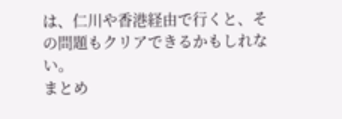は、仁川や香港経由で行くと、その問題もクリアできるかもしれない。
まとめ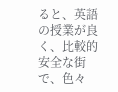ると、英語の授業が良く、比較的安全な街で、色々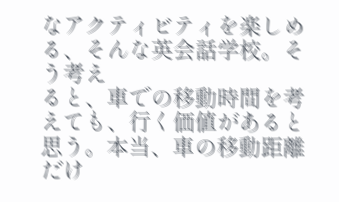なアクティビティを楽しめる、そんな英会話学校。そう考え
ると、車での移動時間を考えても、行く価値があると思う。本当、車の移動距離だけ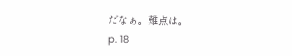だなぁ。難点は。
p. 18